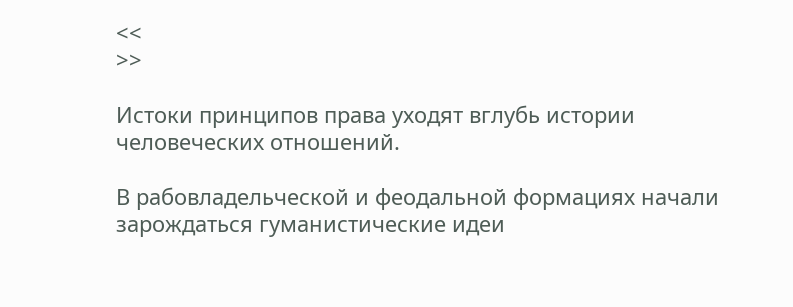<<
>>

Истоки принципов права уходят вглубь истории человеческих отношений.

В рабовладельческой и феодальной формациях начали зарождаться гуманистические идеи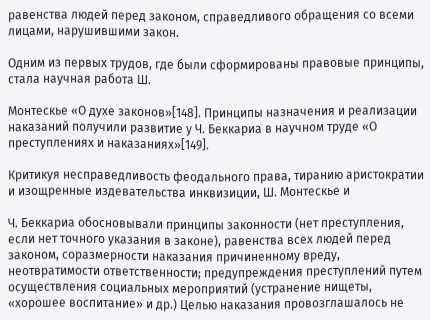равенства людей перед законом, справедливого обращения со всеми лицами, нарушившими закон.

Одним из первых трудов, где были сформированы правовые принципы, стала научная работа Ш.

Монтескье «О духе законов»[148]. Принципы назначения и реализации наказаний получили развитие у Ч. Беккариа в научном труде «О преступлениях и наказаниях»[149].

Критикуя несправедливость феодального права, тиранию аристократии и изощренные издевательства инквизиции, Ш. Монтескье и

Ч. Беккариа обосновывали принципы законности (нет преступления, если нет точного указания в законе), равенства всех людей перед законом, соразмерности наказания причиненному вреду, неотвратимости ответственности; предупреждения преступлений путем осуществления социальных мероприятий (устранение нищеты, «хорошее воспитание» и др.) Целью наказания провозглашалось не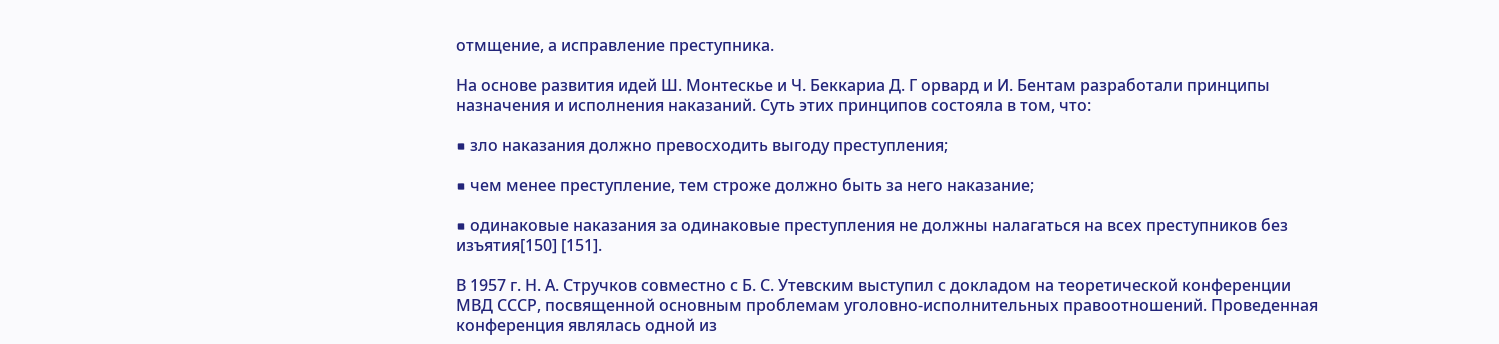отмщение, а исправление преступника.

На основе развития идей Ш. Монтескье и Ч. Беккариа Д. Г орвард и И. Бентам разработали принципы назначения и исполнения наказаний. Суть этих принципов состояла в том, что:

■ зло наказания должно превосходить выгоду преступления;

■ чем менее преступление, тем строже должно быть за него наказание;

■ одинаковые наказания за одинаковые преступления не должны налагаться на всех преступников без изъятия[150] [151].

В 1957 г. Н. А. Стручков совместно с Б. С. Утевским выступил с докладом на теоретической конференции МВД СССР, посвященной основным проблемам уголовно-исполнительных правоотношений. Проведенная конференция являлась одной из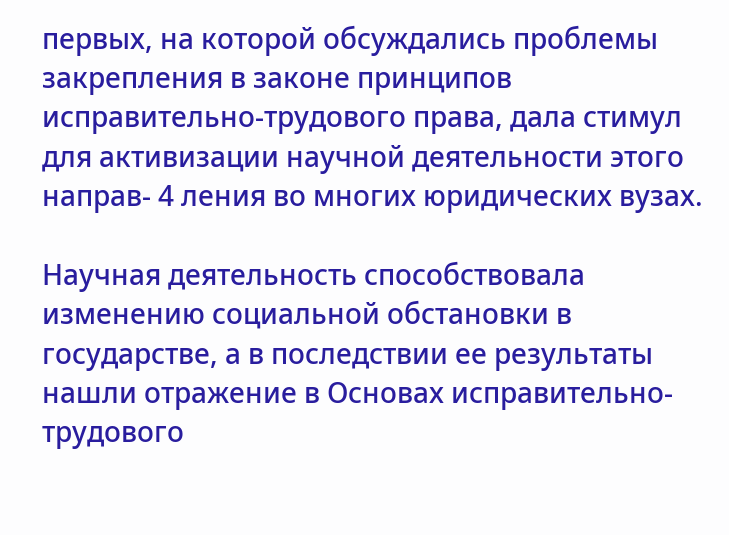первых, на которой обсуждались проблемы закрепления в законе принципов исправительно-трудового права, дала стимул для активизации научной деятельности этого направ- 4 ления во многих юридических вузах.

Научная деятельность способствовала изменению социальной обстановки в государстве, а в последствии ее результаты нашли отражение в Основах исправительно-трудового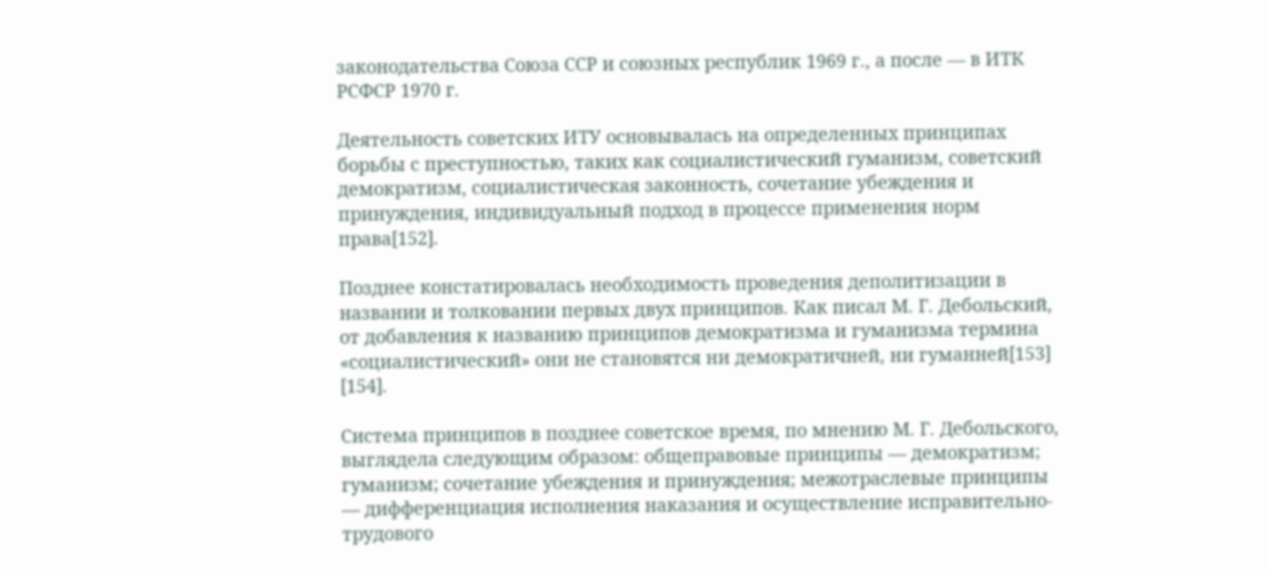законодательства Союза ССР и союзных республик 1969 г., а после — в ИТК РСФСР 1970 г.

Деятельность советских ИТУ основывалась на определенных принципах борьбы с преступностью, таких как социалистический гуманизм, советский демократизм, социалистическая законность, сочетание убеждения и принуждения, индивидуальный подход в процессе применения норм права[152].

Позднее констатировалась необходимость проведения деполитизации в названии и толковании первых двух принципов. Как писал М. Г. Дебольский, от добавления к названию принципов демократизма и гуманизма термина «социалистический» они не становятся ни демократичней, ни гуманней[153] [154].

Система принципов в позднее советское время, по мнению М. Г. Дебольского, выглядела следующим образом: общеправовые принципы — демократизм; гуманизм; сочетание убеждения и принуждения; межотраслевые принципы — дифференциация исполнения наказания и осуществление исправительно-трудового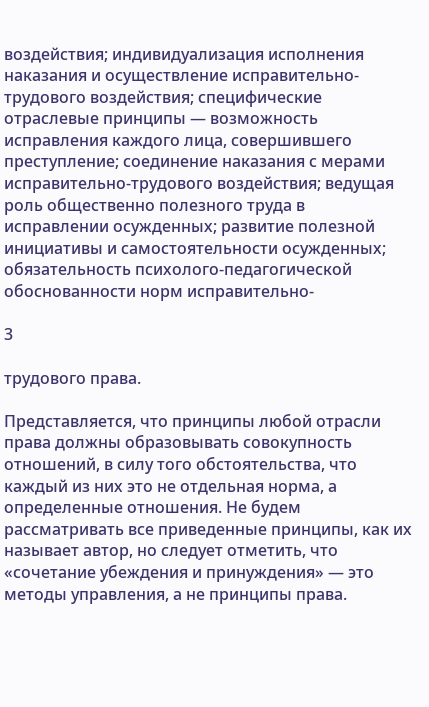воздействия; индивидуализация исполнения наказания и осуществление исправительно-трудового воздействия; специфические отраслевые принципы — возможность исправления каждого лица, совершившего преступление; соединение наказания с мерами исправительно-трудового воздействия; ведущая роль общественно полезного труда в исправлении осужденных; развитие полезной инициативы и самостоятельности осужденных; обязательность психолого-педагогической обоснованности норм исправительно-

3

трудового права.

Представляется, что принципы любой отрасли права должны образовывать совокупность отношений, в силу того обстоятельства, что каждый из них это не отдельная норма, а определенные отношения. Не будем рассматривать все приведенные принципы, как их называет автор, но следует отметить, что «сочетание убеждения и принуждения» — это методы управления, а не принципы права.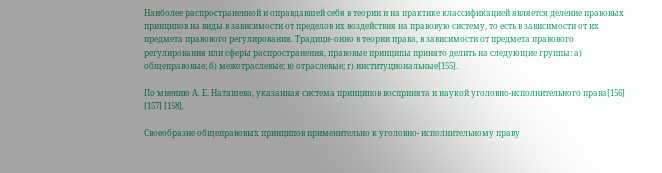Наиболее распространенной и оправдавшей себя в теории и на практике классификацией является деление правовых принципов на виды в зависимости от пределов их воздействия на правовую систему, то есть в зависимости от их предмета правового регулирования. Традици- онно в теории права, в зависимости от предмета правового регулирования или сферы распространения, правовые принципы принято делить на следующие группы: а) общеправовые; б) межотраслевые; в) отраслевые; г) институциональные[155].

По мнению А. Е. Наташева, указанная система принципов воспринята и наукой уголовно-исполнительного права[156] [157] [158].

Своеобразие общеправовых принципов применительно к уголовно- исполнительному праву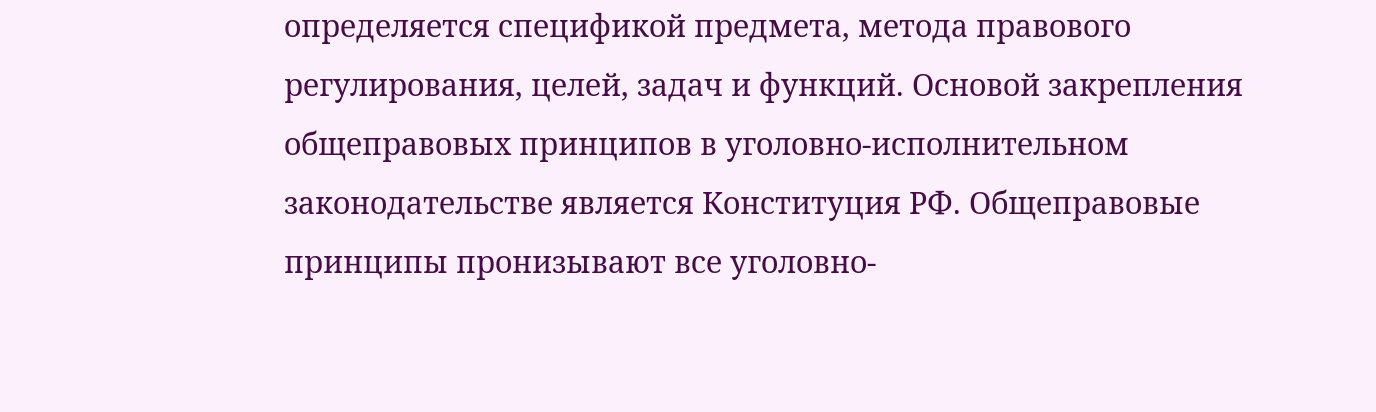определяется спецификой предмета, метода правового регулирования, целей, задач и функций. Основой закрепления общеправовых принципов в уголовно-исполнительном законодательстве является Конституция РФ. Общеправовые принципы пронизывают все уголовно-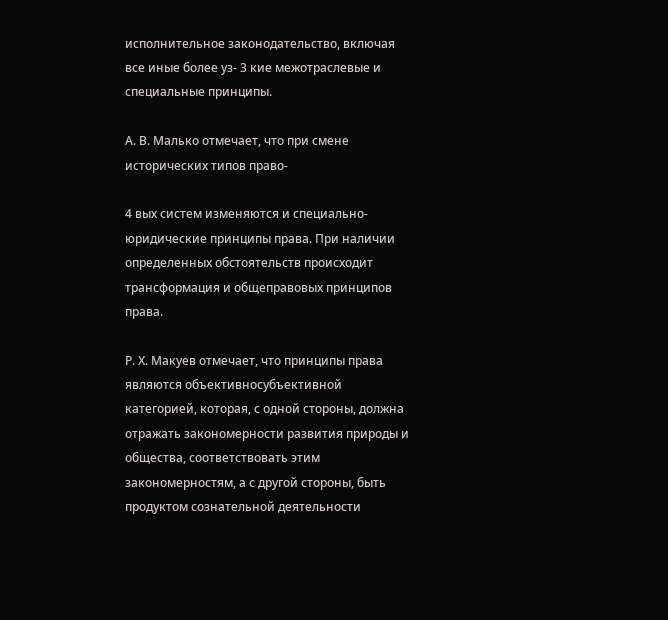исполнительное законодательство, включая все иные более уз- 3 кие межотраслевые и специальные принципы.

А. В. Малько отмечает, что при смене исторических типов право-

4 вых систем изменяются и специально-юридические принципы права. При наличии определенных обстоятельств происходит трансформация и общеправовых принципов права.

Р. Х. Макуев отмечает, что принципы права являются объективносубъективной категорией, которая, с одной стороны, должна отражать закономерности развития природы и общества, соответствовать этим закономерностям, а с другой стороны, быть продуктом сознательной деятельности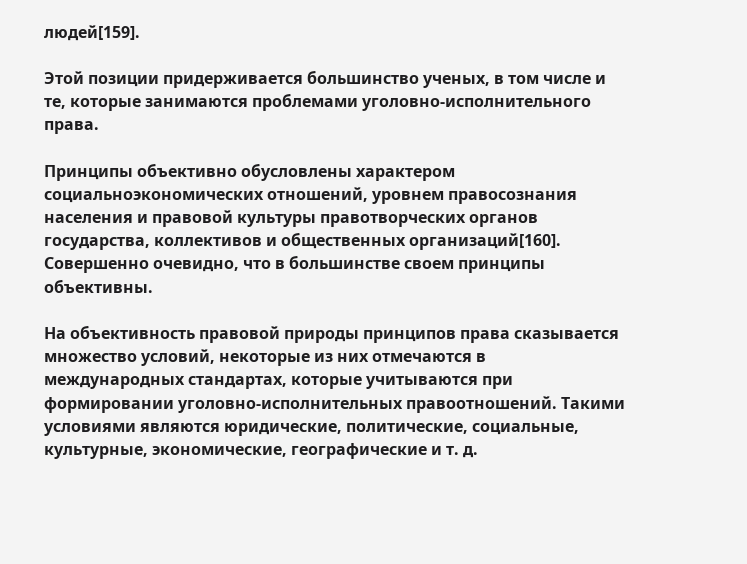людей[159].

Этой позиции придерживается большинство ученых, в том числе и те, которые занимаются проблемами уголовно-исполнительного права.

Принципы объективно обусловлены характером социальноэкономических отношений, уровнем правосознания населения и правовой культуры правотворческих органов государства, коллективов и общественных организаций[160]. Совершенно очевидно, что в большинстве своем принципы объективны.

На объективность правовой природы принципов права сказывается множество условий, некоторые из них отмечаются в международных стандартах, которые учитываются при формировании уголовно-исполнительных правоотношений. Такими условиями являются юридические, политические, социальные, культурные, экономические, географические и т. д.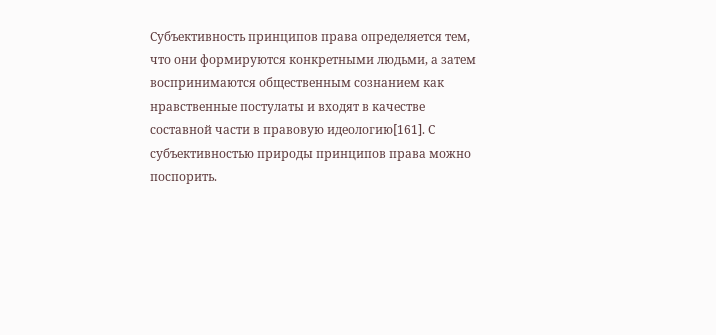Субъективность принципов права определяется тем, что они формируются конкретными людьми, а затем воспринимаются общественным сознанием как нравственные постулаты и входят в качестве составной части в правовую идеологию[161]. С субъективностью природы принципов права можно поспорить.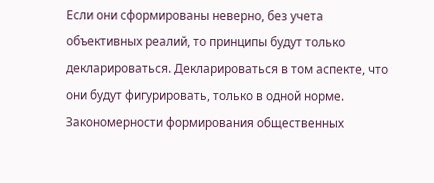Если они сформированы неверно, без учета объективных реалий, то принципы будут только декларироваться. Декларироваться в том аспекте, что они будут фигурировать, только в одной норме. Закономерности формирования общественных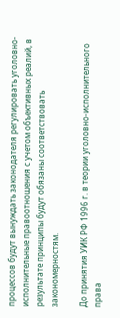процессов будут вынуждать законодателя регулировать уголовно-исполнительные правоотношения с учетом объективных реалий, в результате принципы будут обязаны соответствовать закономерностям.

До принятия УИК РФ 1996 г. в теории уголовно-исполнительного права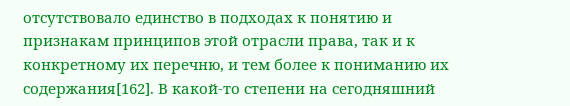отсутствовало единство в подходах к понятию и признакам принципов этой отрасли права, так и к конкретному их перечню, и тем более к пониманию их содержания[162]. В какой-то степени на сегодняшний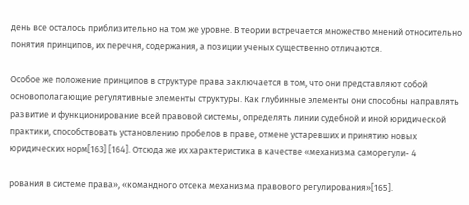день все осталось приблизительно на том же уровне. В теории встречается множество мнений относительно понятия принципов, их перечня, содержания, а позиции ученых существенно отличаются.

Особое же положение принципов в структуре права заключается в том, что они представляют собой основополагающие регулятивные элементы структуры. Как глубинные элементы они способны направлять развитие и функционирование всей правовой системы, определять линии судебной и иной юридической практики, способствовать установлению пробелов в праве, отмене устаревших и принятию новых юридических норм[163] [164]. Отсюда же их характеристика в качестве «механизма саморегули- 4

рования в системе права», «командного отсека механизма правового регулирования»[165].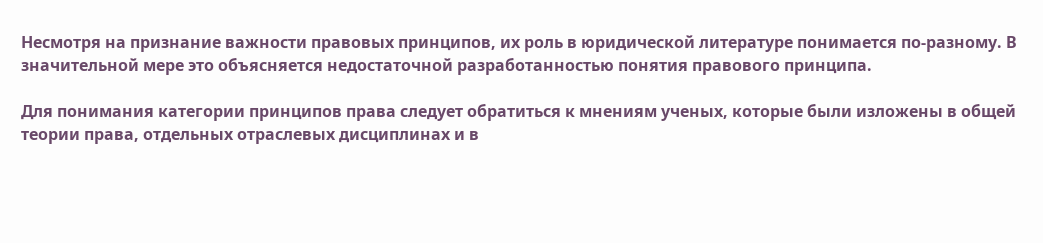Несмотря на признание важности правовых принципов, их роль в юридической литературе понимается по-разному. В значительной мере это объясняется недостаточной разработанностью понятия правового принципа.

Для понимания категории принципов права следует обратиться к мнениям ученых, которые были изложены в общей теории права, отдельных отраслевых дисциплинах и в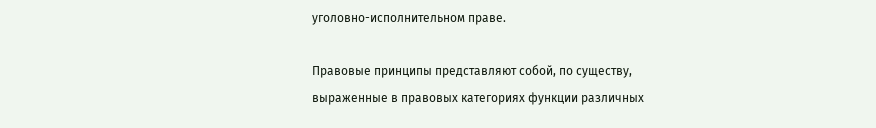уголовно-исполнительном праве.

Правовые принципы представляют собой, по существу, выраженные в правовых категориях функции различных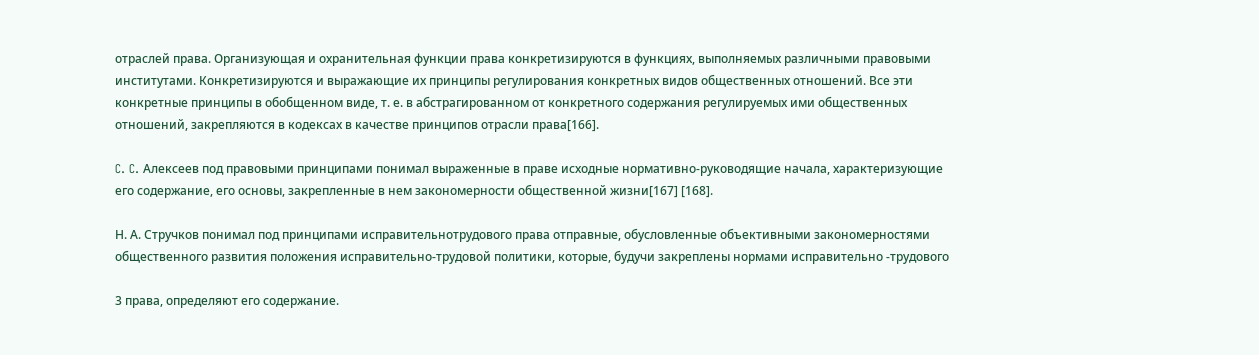отраслей права. Организующая и охранительная функции права конкретизируются в функциях, выполняемых различными правовыми институтами. Конкретизируются и выражающие их принципы регулирования конкретных видов общественных отношений. Все эти конкретные принципы в обобщенном виде, т. е. в абстрагированном от конкретного содержания регулируемых ими общественных отношений, закрепляются в кодексах в качестве принципов отрасли права[166].

C. C. Алексеев под правовыми принципами понимал выраженные в праве исходные нормативно-руководящие начала, характеризующие его содержание, его основы, закрепленные в нем закономерности общественной жизни[167] [168].

Н. А. Стручков понимал под принципами исправительнотрудового права отправные, обусловленные объективными закономерностями общественного развития положения исправительно-трудовой политики, которые, будучи закреплены нормами исправительно -трудового

3 права, определяют его содержание.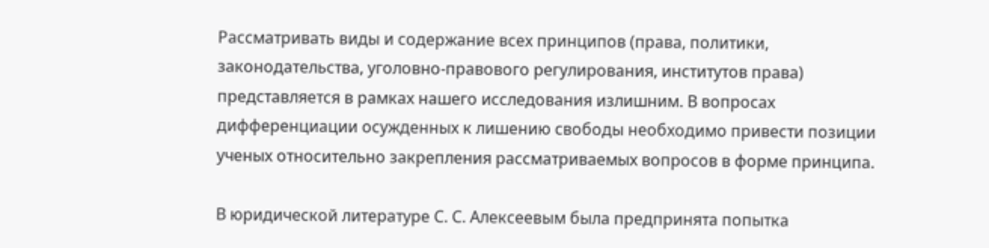Рассматривать виды и содержание всех принципов (права, политики, законодательства, уголовно-правового регулирования, институтов права) представляется в рамках нашего исследования излишним. В вопросах дифференциации осужденных к лишению свободы необходимо привести позиции ученых относительно закрепления рассматриваемых вопросов в форме принципа.

В юридической литературе С. С. Алексеевым была предпринята попытка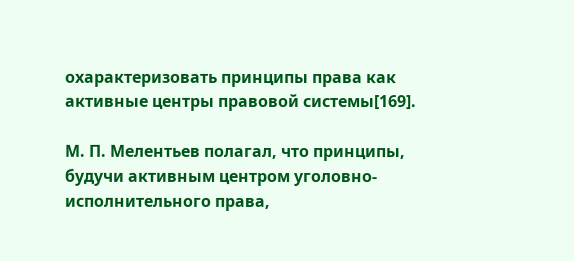охарактеризовать принципы права как активные центры правовой системы[169].

М. П. Мелентьев полагал, что принципы, будучи активным центром уголовно-исполнительного права,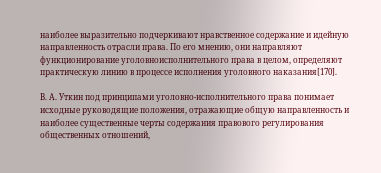наиболее выразительно подчеркивают нравственное содержание и идейную направленность отрасли права. По его мнению, они направляют функционирование уголовноисполнительного права в целом, определяют практическую линию в процессе исполнения уголовного наказания[170].

В. А. Уткин под принципами уголовно-исполнительного права понимает исходные руководящие положения, отражающие общую направленность и наиболее существенные черты содержания правового регулирования общественных отношений,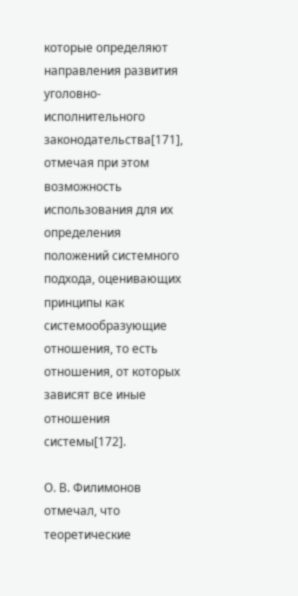которые определяют направления развития уголовно-исполнительного законодательства[171], отмечая при этом возможность использования для их определения положений системного подхода, оценивающих принципы как системообразующие отношения, то есть отношения, от которых зависят все иные отношения системы[172].

О. В. Филимонов отмечал, что теоретические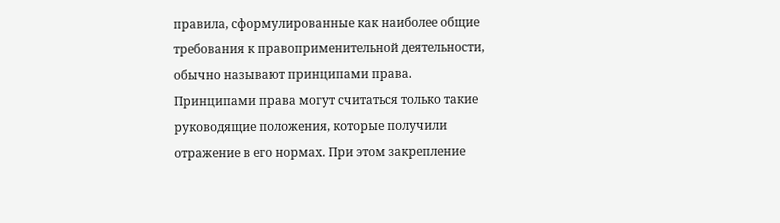правила, сформулированные как наиболее общие требования к правоприменительной деятельности, обычно называют принципами права. Принципами права могут считаться только такие руководящие положения, которые получили отражение в его нормах. При этом закрепление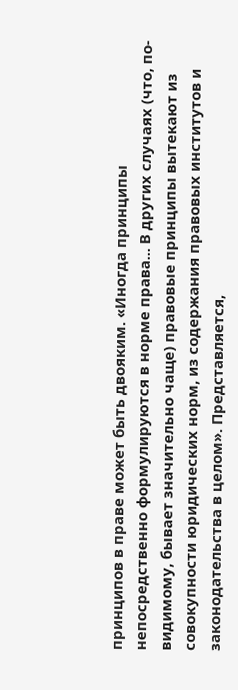принципов в праве может быть двояким. «Иногда принципы непосредственно формулируются в норме права... В других случаях (что, по-видимому, бывает значительно чаще) правовые принципы вытекают из совокупности юридических норм, из содержания правовых институтов и законодательства в целом». Представляется,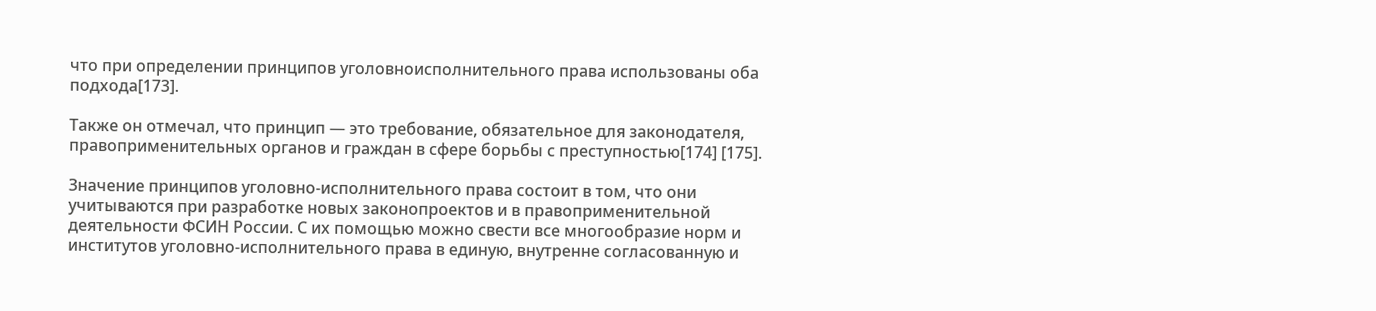что при определении принципов уголовноисполнительного права использованы оба подхода[173].

Также он отмечал, что принцип — это требование, обязательное для законодателя, правоприменительных органов и граждан в сфере борьбы с преступностью[174] [175].

Значение принципов уголовно-исполнительного права состоит в том, что они учитываются при разработке новых законопроектов и в правоприменительной деятельности ФСИН России. С их помощью можно свести все многообразие норм и институтов уголовно-исполнительного права в единую, внутренне согласованную и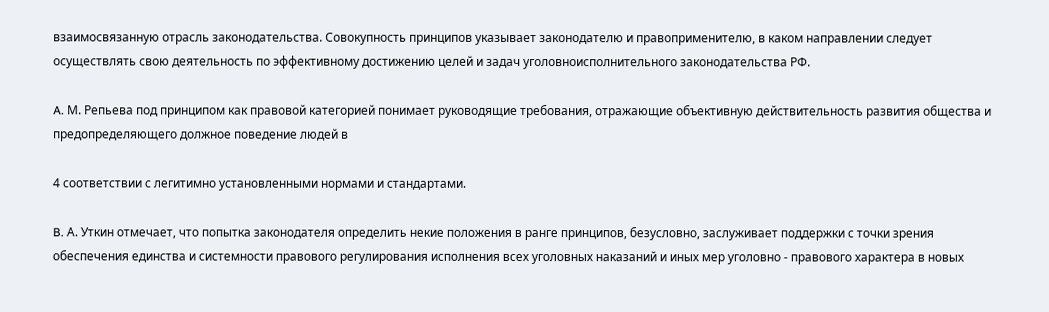взаимосвязанную отрасль законодательства. Совокупность принципов указывает законодателю и правоприменителю, в каком направлении следует осуществлять свою деятельность по эффективному достижению целей и задач уголовноисполнительного законодательства РФ.

A. М. Репьева под принципом как правовой категорией понимает руководящие требования, отражающие объективную действительность развития общества и предопределяющего должное поведение людей в

4 соответствии с легитимно установленными нормами и стандартами.

B. А. Уткин отмечает, что попытка законодателя определить некие положения в ранге принципов, безусловно, заслуживает поддержки с точки зрения обеспечения единства и системности правового регулирования исполнения всех уголовных наказаний и иных мер уголовно - правового характера в новых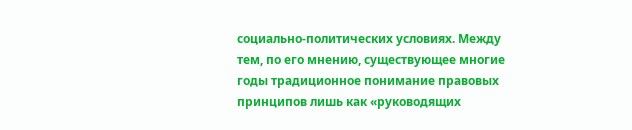социально-политических условиях. Между тем, по его мнению, существующее многие годы традиционное понимание правовых принципов лишь как «руководящих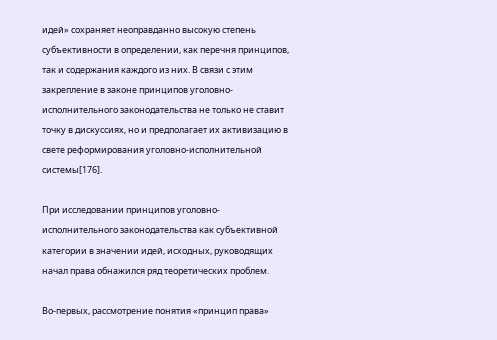идей» сохраняет неоправданно высокую степень субъективности в определении, как перечня принципов, так и содержания каждого из них. В связи с этим закрепление в законе принципов уголовно-исполнительного законодательства не только не ставит точку в дискуссиях, но и предполагает их активизацию в свете реформирования уголовно-исполнительной системы[176].

При исследовании принципов уголовно-исполнительного законодательства как субъективной категории в значении идей, исходных, руководящих начал права обнажился ряд теоретических проблем.

Во-первых, рассмотрение понятия «принцип права»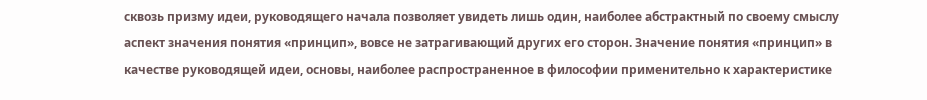сквозь призму идеи, руководящего начала позволяет увидеть лишь один, наиболее абстрактный по своему смыслу аспект значения понятия «принцип», вовсе не затрагивающий других его сторон. Значение понятия «принцип» в качестве руководящей идеи, основы, наиболее распространенное в философии применительно к характеристике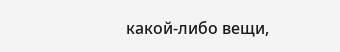какой-либо вещи,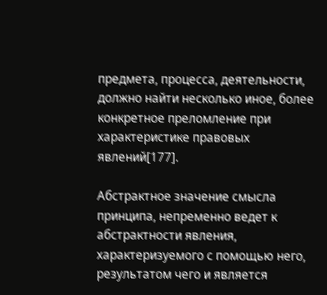предмета, процесса, деятельности, должно найти несколько иное, более конкретное преломление при характеристике правовых явлений[177].

Абстрактное значение смысла принципа, непременно ведет к абстрактности явления, характеризуемого с помощью него, результатом чего и является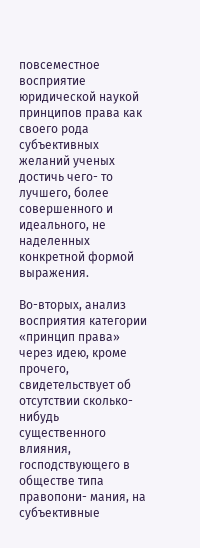повсеместное восприятие юридической наукой принципов права как своего рода субъективных желаний ученых достичь чего- то лучшего, более совершенного и идеального, не наделенных конкретной формой выражения.

Во-вторых, анализ восприятия категории «принцип права» через идею, кроме прочего, свидетельствует об отсутствии сколько-нибудь существенного влияния, господствующего в обществе типа правопони- мания, на субъективные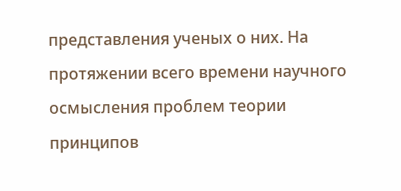представления ученых о них. На протяжении всего времени научного осмысления проблем теории принципов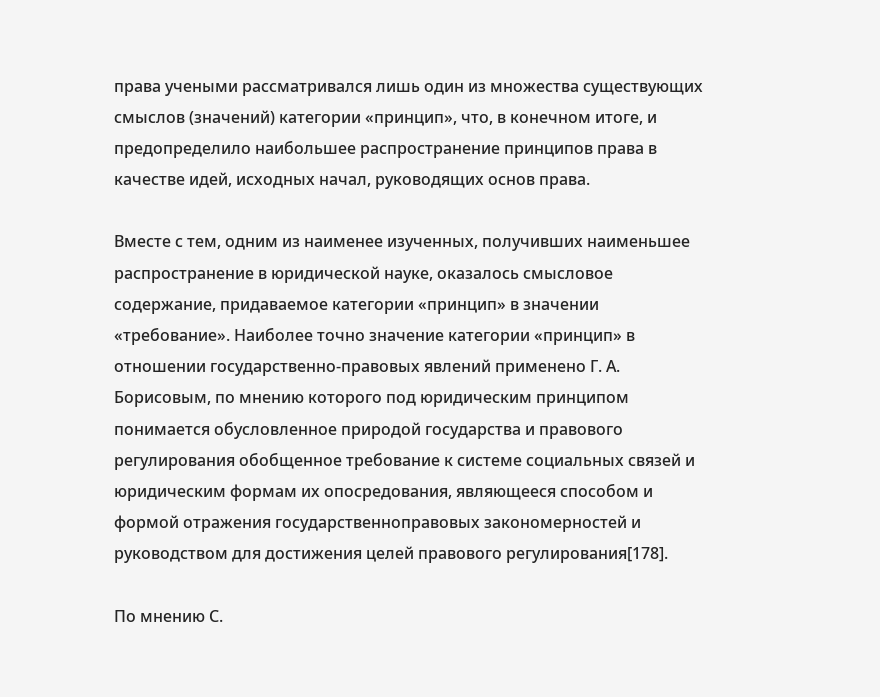права учеными рассматривался лишь один из множества существующих смыслов (значений) категории «принцип», что, в конечном итоге, и предопределило наибольшее распространение принципов права в качестве идей, исходных начал, руководящих основ права.

Вместе с тем, одним из наименее изученных, получивших наименьшее распространение в юридической науке, оказалось смысловое содержание, придаваемое категории «принцип» в значении «требование». Наиболее точно значение категории «принцип» в отношении государственно-правовых явлений применено Г. А. Борисовым, по мнению которого под юридическим принципом понимается обусловленное природой государства и правового регулирования обобщенное требование к системе социальных связей и юридическим формам их опосредования, являющееся способом и формой отражения государственноправовых закономерностей и руководством для достижения целей правового регулирования[178].

По мнению С.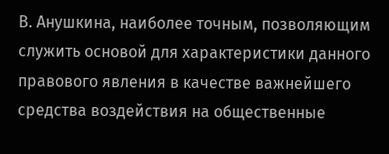В. Анушкина, наиболее точным, позволяющим служить основой для характеристики данного правового явления в качестве важнейшего средства воздействия на общественные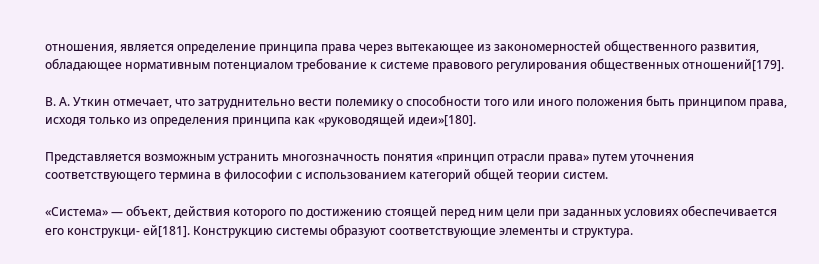отношения, является определение принципа права через вытекающее из закономерностей общественного развития, обладающее нормативным потенциалом требование к системе правового регулирования общественных отношений[179].

В. А. Уткин отмечает, что затруднительно вести полемику о способности того или иного положения быть принципом права, исходя только из определения принципа как «руководящей идеи»[180].

Представляется возможным устранить многозначность понятия «принцип отрасли права» путем уточнения соответствующего термина в философии с использованием категорий общей теории систем.

«Система» — объект, действия которого по достижению стоящей перед ним цели при заданных условиях обеспечивается его конструкци- ей[181]. Конструкцию системы образуют соответствующие элементы и структура.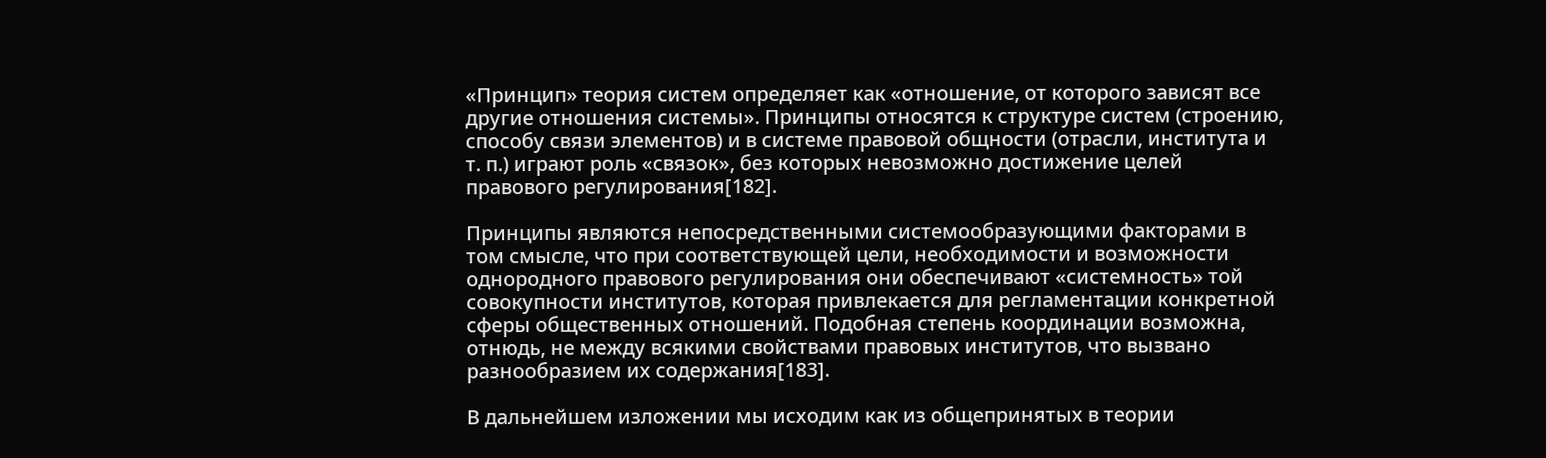«Принцип» теория систем определяет как «отношение, от которого зависят все другие отношения системы». Принципы относятся к структуре систем (строению, способу связи элементов) и в системе правовой общности (отрасли, института и т. п.) играют роль «связок», без которых невозможно достижение целей правового регулирования[182].

Принципы являются непосредственными системообразующими факторами в том смысле, что при соответствующей цели, необходимости и возможности однородного правового регулирования они обеспечивают «системность» той совокупности институтов, которая привлекается для регламентации конкретной сферы общественных отношений. Подобная степень координации возможна, отнюдь, не между всякими свойствами правовых институтов, что вызвано разнообразием их содержания[183].

В дальнейшем изложении мы исходим как из общепринятых в теории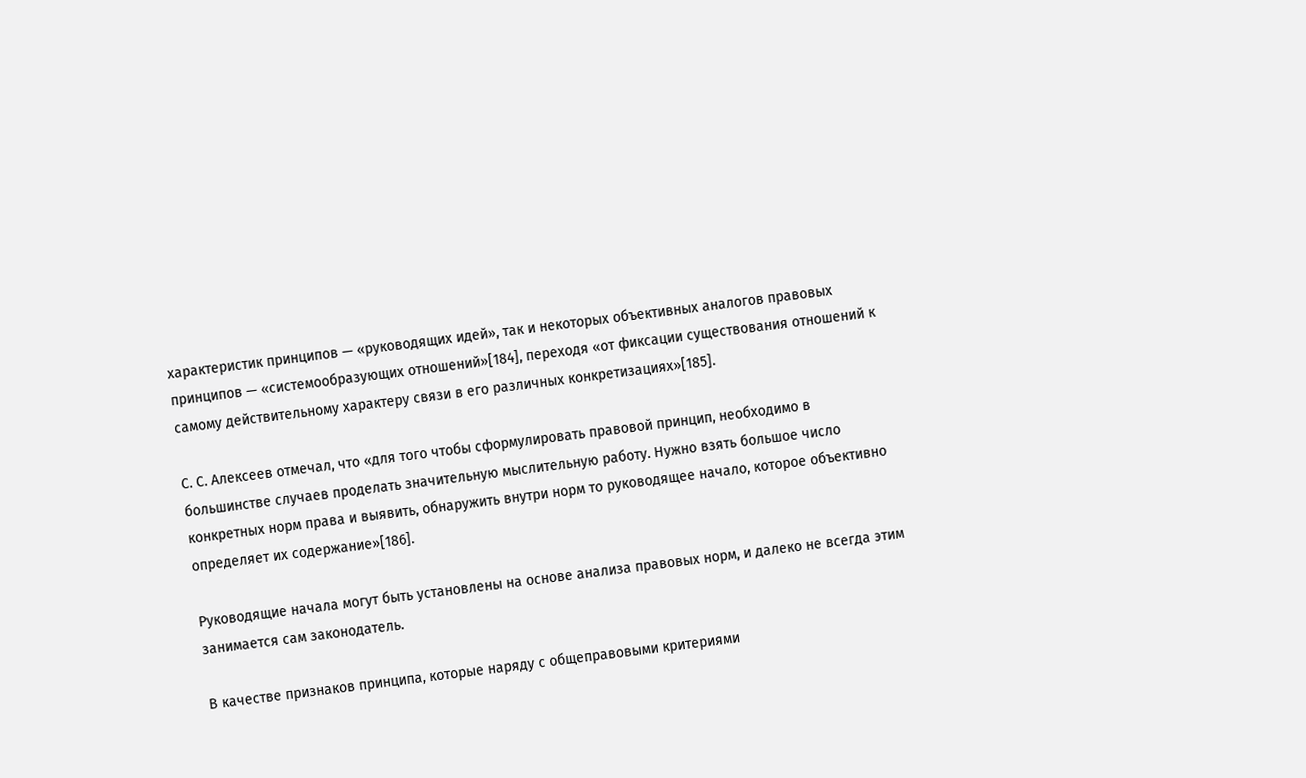характеристик принципов — «руководящих идей», так и некоторых объективных аналогов правовых принципов — «системообразующих отношений»[184], переходя «от фиксации существования отношений к самому действительному характеру связи в его различных конкретизациях»[185].

С. С. Алексеев отмечал, что «для того чтобы сформулировать правовой принцип, необходимо в большинстве случаев проделать значительную мыслительную работу. Нужно взять большое число конкретных норм права и выявить, обнаружить внутри норм то руководящее начало, которое объективно определяет их содержание»[186].

Руководящие начала могут быть установлены на основе анализа правовых норм, и далеко не всегда этим занимается сам законодатель.

В качестве признаков принципа, которые наряду с общеправовыми критериями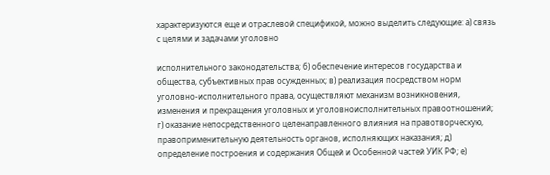характеризуются еще и отраслевой спецификой, можно выделить следующие: а) связь с целями и задачами уголовно

исполнительного законодательства; б) обеспечение интересов государства и общества, субъективных прав осужденных; в) реализация посредством норм уголовно-исполнительного права, осуществляют механизм возникновения, изменения и прекращения уголовных и уголовноисполнительных правоотношений; г) оказание непосредственного целенаправленного влияния на правотворческую, правоприменительную деятельность органов, исполняющих наказания; д) определение построения и содержания Общей и Особенной частей УИК РФ; е)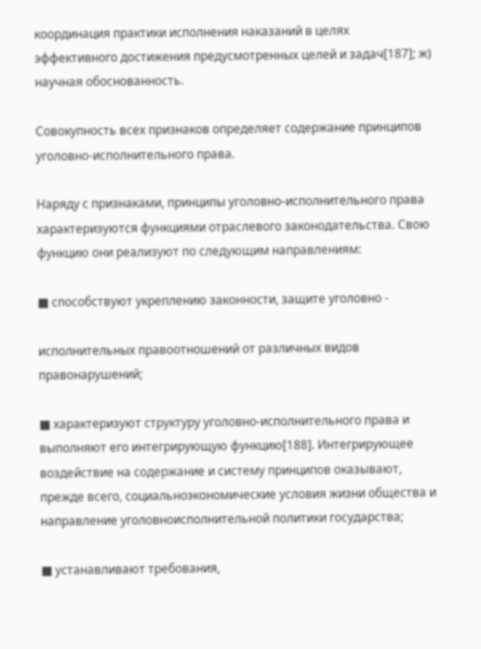координация практики исполнения наказаний в целях эффективного достижения предусмотренных целей и задач[187]; ж) научная обоснованность.

Совокупность всех признаков определяет содержание принципов уголовно-исполнительного права.

Наряду с признаками, принципы уголовно-исполнительного права характеризуются функциями отраслевого законодательства. Свою функцию они реализуют по следующим направлениям:

■ способствуют укреплению законности, защите уголовно -

исполнительных правоотношений от различных видов правонарушений;

■ характеризуют структуру уголовно-исполнительного права и выполняют его интегрирующую функцию[188]. Интегрирующее воздействие на содержание и систему принципов оказывают, прежде всего, социальноэкономические условия жизни общества и направление уголовноисполнительной политики государства;

■ устанавливают требования,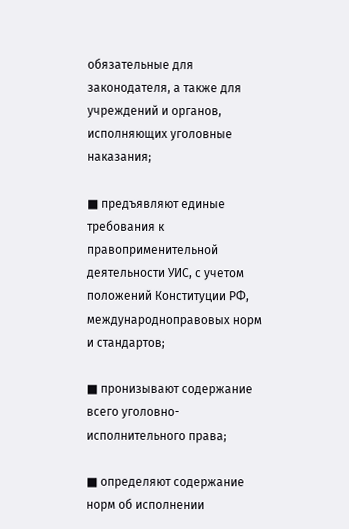обязательные для законодателя, а также для учреждений и органов, исполняющих уголовные наказания;

■ предъявляют единые требования к правоприменительной деятельности УИС, с учетом положений Конституции РФ, международноправовых норм и стандартов;

■ пронизывают содержание всего уголовно-исполнительного права;

■ определяют содержание норм об исполнении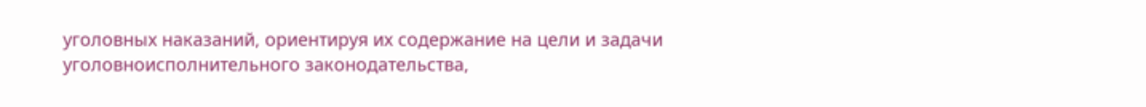уголовных наказаний, ориентируя их содержание на цели и задачи уголовноисполнительного законодательства,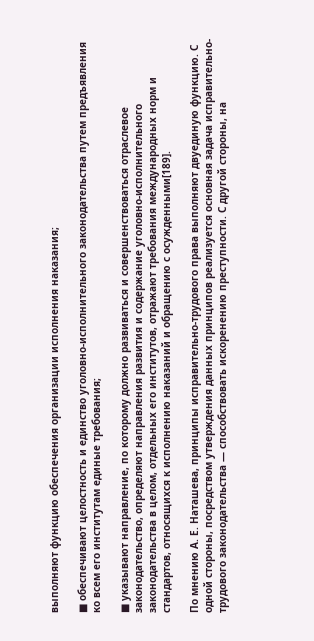выполняют функцию обеспечения организации исполнения наказания;

■ обеспечивают целостность и единство уголовно-исполнительного законодательства путем предъявления ко всем его институтам единые требования;

■ указывают направление, по которому должно развиваться и совершенствоваться отраслевое законодательство, определяют направления развития и содержание уголовно-исполнительного законодательства в целом, отдельных его институтов, отражают требования международных норм и стандартов, относящихся к исполнению наказаний и обращению с осужденными[189].

По мнению А. Е. Наташева, принципы исправительно-трудового права выполняют двуединую функцию. С одной стороны, посредством утверждения данных принципов реализуется основная задача исправительно-трудового законодательства — способствовать искоренению преступности. С другой стороны, на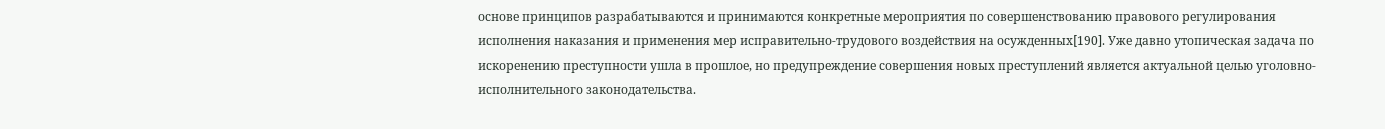основе принципов разрабатываются и принимаются конкретные мероприятия по совершенствованию правового регулирования исполнения наказания и применения мер исправительно-трудового воздействия на осужденных[190]. Уже давно утопическая задача по искоренению преступности ушла в прошлое, но предупреждение совершения новых преступлений является актуальной целью уголовно-исполнительного законодательства.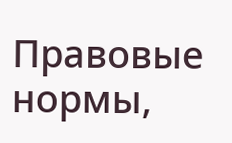Правовые нормы,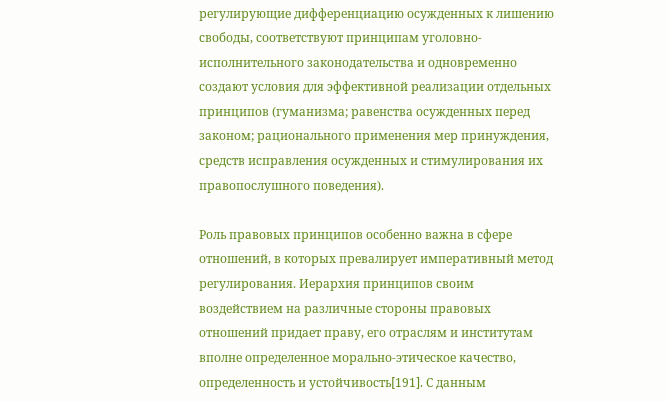регулирующие дифференциацию осужденных к лишению свободы, соответствуют принципам уголовно-исполнительного законодательства и одновременно создают условия для эффективной реализации отдельных принципов (гуманизма; равенства осужденных перед законом; рационального применения мер принуждения, средств исправления осужденных и стимулирования их правопослушного поведения).

Роль правовых принципов особенно важна в сфере отношений, в которых превалирует императивный метод регулирования. Иерархия принципов своим воздействием на различные стороны правовых отношений придает праву, его отраслям и институтам вполне определенное морально-этическое качество, определенность и устойчивость[191]. С данным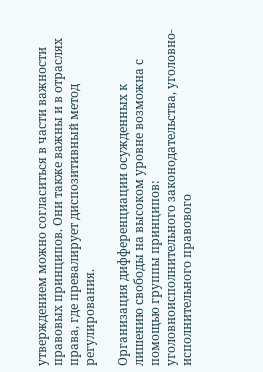утверждением можно согласиться в части важности правовых принципов. Они также важны и в отраслях права, где превалирует диспозитивный метод регулирования.

Организация дифференциации осужденных к лишению свободы на высоком уровне возможна с помощью группы принципов: уголовноисполнительного законодательства, уголовно-исполнительного правового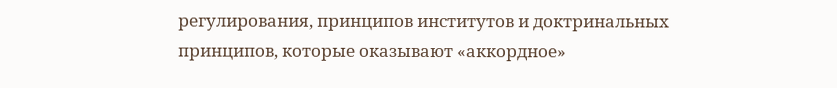регулирования, принципов институтов и доктринальных принципов, которые оказывают «аккордное»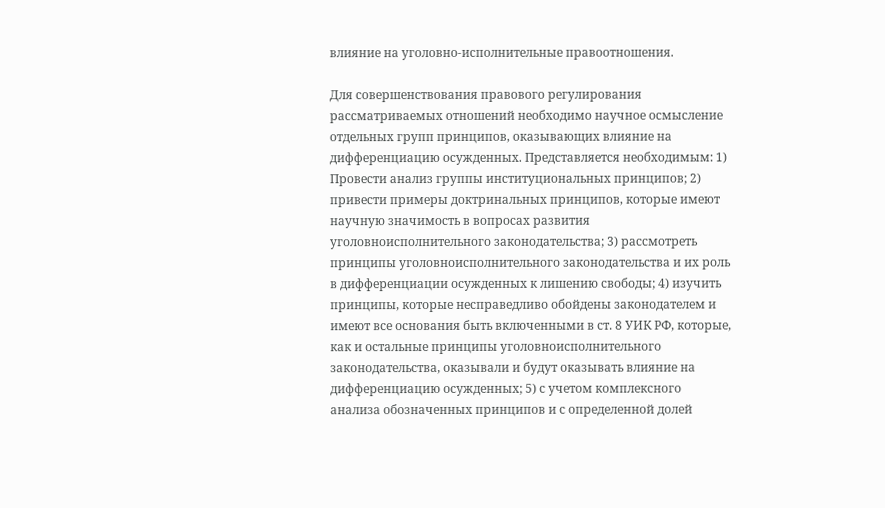влияние на уголовно-исполнительные правоотношения.

Для совершенствования правового регулирования рассматриваемых отношений необходимо научное осмысление отдельных групп принципов, оказывающих влияние на дифференциацию осужденных. Представляется необходимым: 1) Провести анализ группы институциональных принципов; 2) привести примеры доктринальных принципов, которые имеют научную значимость в вопросах развития уголовноисполнительного законодательства; 3) рассмотреть принципы уголовноисполнительного законодательства и их роль в дифференциации осужденных к лишению свободы; 4) изучить принципы, которые несправедливо обойдены законодателем и имеют все основания быть включенными в ст. 8 УИК РФ, которые, как и остальные принципы уголовноисполнительного законодательства, оказывали и будут оказывать влияние на дифференциацию осужденных; 5) с учетом комплексного анализа обозначенных принципов и с определенной долей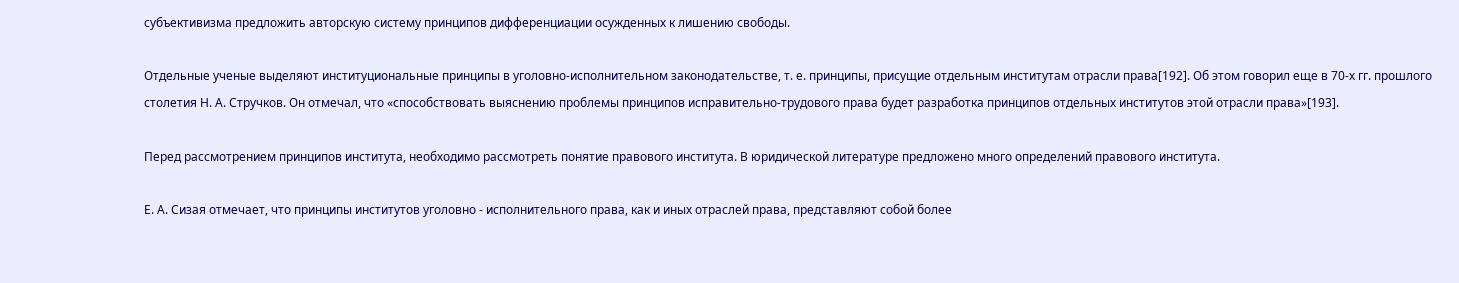субъективизма предложить авторскую систему принципов дифференциации осужденных к лишению свободы.

Отдельные ученые выделяют институциональные принципы в уголовно-исполнительном законодательстве, т. е. принципы, присущие отдельным институтам отрасли права[192]. Об этом говорил еще в 70-х гг. прошлого столетия Н. А. Стручков. Он отмечал, что «способствовать выяснению проблемы принципов исправительно-трудового права будет разработка принципов отдельных институтов этой отрасли права»[193].

Перед рассмотрением принципов института, необходимо рассмотреть понятие правового института. В юридической литературе предложено много определений правового института.

Е. А. Сизая отмечает, что принципы институтов уголовно - исполнительного права, как и иных отраслей права, представляют собой более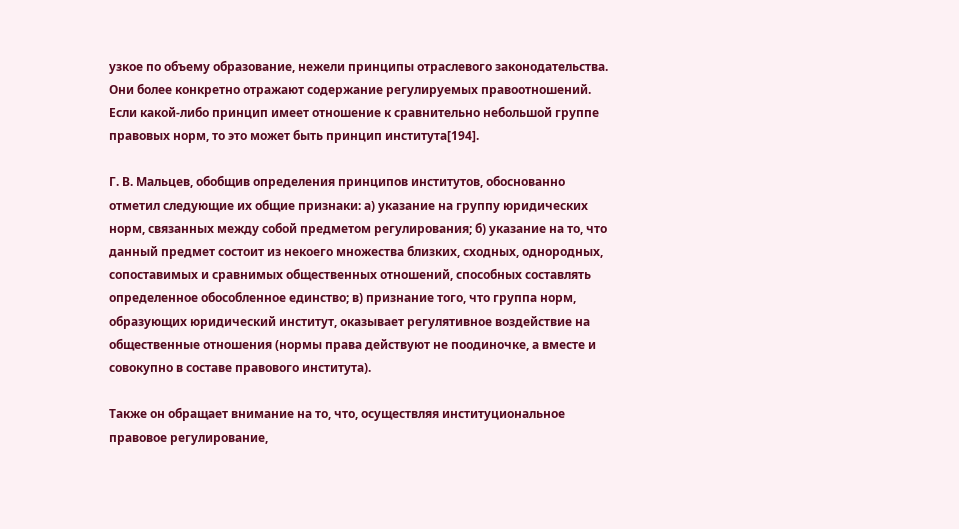узкое по объему образование, нежели принципы отраслевого законодательства. Они более конкретно отражают содержание регулируемых правоотношений. Если какой-либо принцип имеет отношение к сравнительно небольшой группе правовых норм, то это может быть принцип института[194].

Г. В. Мальцев, обобщив определения принципов институтов, обоснованно отметил следующие их общие признаки: а) указание на группу юридических норм, связанных между собой предметом регулирования; б) указание на то, что данный предмет состоит из некоего множества близких, сходных, однородных, сопоставимых и сравнимых общественных отношений, способных составлять определенное обособленное единство; в) признание того, что группа норм, образующих юридический институт, оказывает регулятивное воздействие на общественные отношения (нормы права действуют не поодиночке, а вместе и совокупно в составе правового института).

Также он обращает внимание на то, что, осуществляя институциональное правовое регулирование,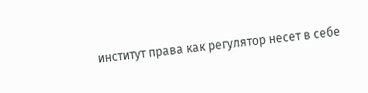институт права как регулятор несет в себе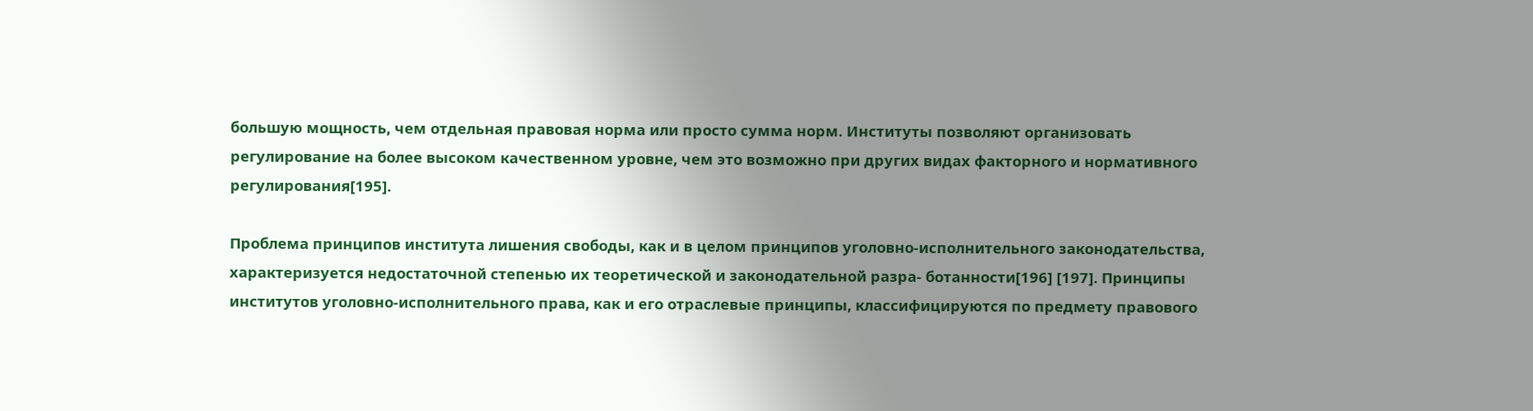большую мощность, чем отдельная правовая норма или просто сумма норм. Институты позволяют организовать регулирование на более высоком качественном уровне, чем это возможно при других видах факторного и нормативного регулирования[195].

Проблема принципов института лишения свободы, как и в целом принципов уголовно-исполнительного законодательства, характеризуется недостаточной степенью их теоретической и законодательной разра- ботанности[196] [197]. Принципы институтов уголовно-исполнительного права, как и его отраслевые принципы, классифицируются по предмету правового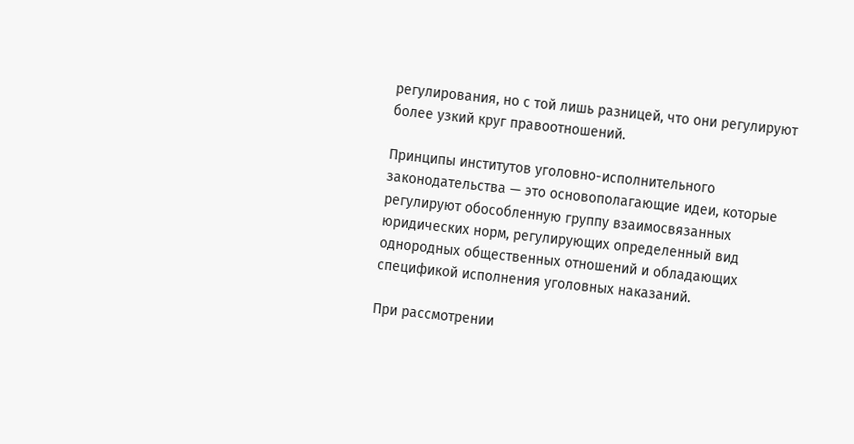регулирования, но с той лишь разницей, что они регулируют более узкий круг правоотношений.

Принципы институтов уголовно-исполнительного законодательства — это основополагающие идеи, которые регулируют обособленную группу взаимосвязанных юридических норм, регулирующих определенный вид однородных общественных отношений и обладающих спецификой исполнения уголовных наказаний.

При рассмотрении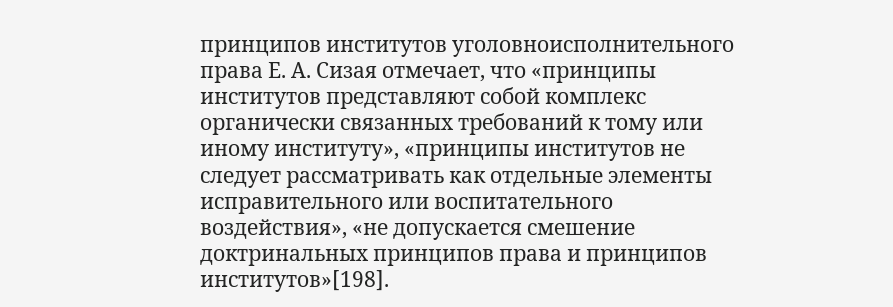принципов институтов уголовноисполнительного права Е. А. Сизая отмечает, что «принципы институтов представляют собой комплекс органически связанных требований к тому или иному институту», «принципы институтов не следует рассматривать как отдельные элементы исправительного или воспитательного воздействия», «не допускается смешение доктринальных принципов права и принципов институтов»[198].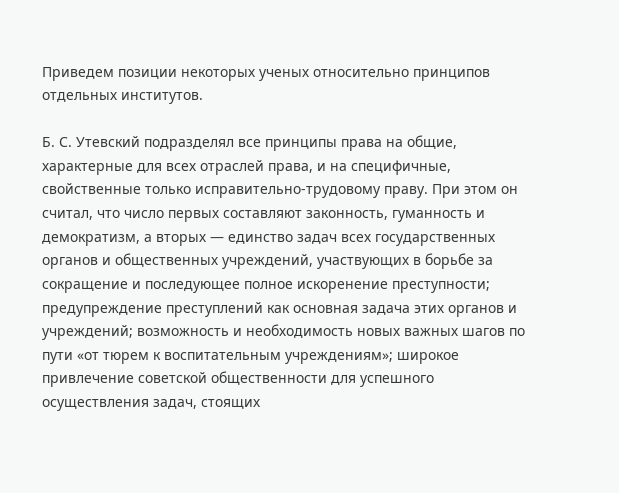Приведем позиции некоторых ученых относительно принципов отдельных институтов.

Б. С. Утевский подразделял все принципы права на общие, характерные для всех отраслей права, и на специфичные, свойственные только исправительно-трудовому праву. При этом он считал, что число первых составляют законность, гуманность и демократизм, а вторых — единство задач всех государственных органов и общественных учреждений, участвующих в борьбе за сокращение и последующее полное искоренение преступности; предупреждение преступлений как основная задача этих органов и учреждений; возможность и необходимость новых важных шагов по пути «от тюрем к воспитательным учреждениям»; широкое привлечение советской общественности для успешного осуществления задач, стоящих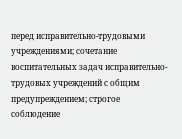перед исправительно-трудовыми учреждениями; сочетание воспитательных задач исправительно-трудовых учреждений с общим предупреждением; строгое соблюдение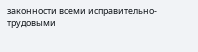законности всеми исправительно-трудовыми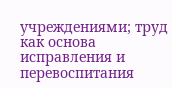учреждениями; труд как основа исправления и перевоспитания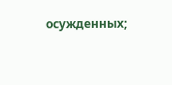осужденных;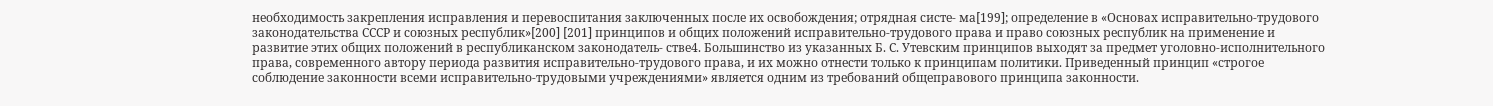необходимость закрепления исправления и перевоспитания заключенных после их освобождения; отрядная систе- ма[199]; определение в «Основах исправительно-трудового законодательства СССР и союзных республик»[200] [201] принципов и общих положений исправительно-трудового права и право союзных республик на применение и развитие этих общих положений в республиканском законодатель- стве4. Большинство из указанных Б. С. Утевским принципов выходят за предмет уголовно-исполнительного права, современного автору периода развития исправительно-трудового права, и их можно отнести только к принципам политики. Приведенный принцип «строгое соблюдение законности всеми исправительно-трудовыми учреждениями» является одним из требований общеправового принципа законности.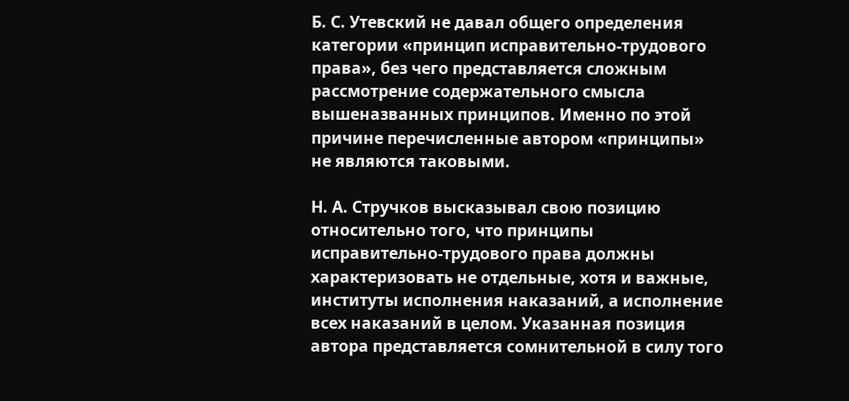Б. С. Утевский не давал общего определения категории «принцип исправительно-трудового права», без чего представляется сложным рассмотрение содержательного смысла вышеназванных принципов. Именно по этой причине перечисленные автором «принципы» не являются таковыми.

Н. А. Стручков высказывал свою позицию относительно того, что принципы исправительно-трудового права должны характеризовать не отдельные, хотя и важные, институты исполнения наказаний, а исполнение всех наказаний в целом. Указанная позиция автора представляется сомнительной в силу того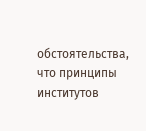обстоятельства, что принципы институтов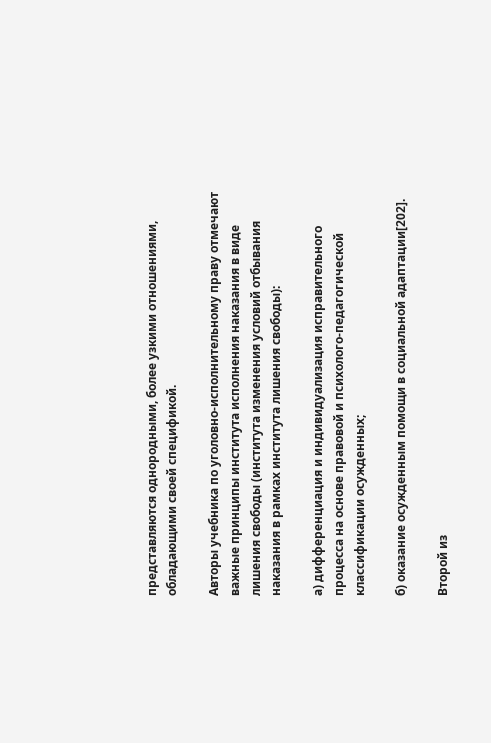представляются однородными, более узкими отношениями, обладающими своей спецификой.

Авторы учебника по уголовно-исполнительному праву отмечают важные принципы института исполнения наказания в виде лишения свободы (института изменения условий отбывания наказания в рамках института лишения свободы):

а) дифференциация и индивидуализация исправительного процесса на основе правовой и психолого-педагогической классификации осужденных;

б) оказание осужденным помощи в социальной адаптации[202].

Второй из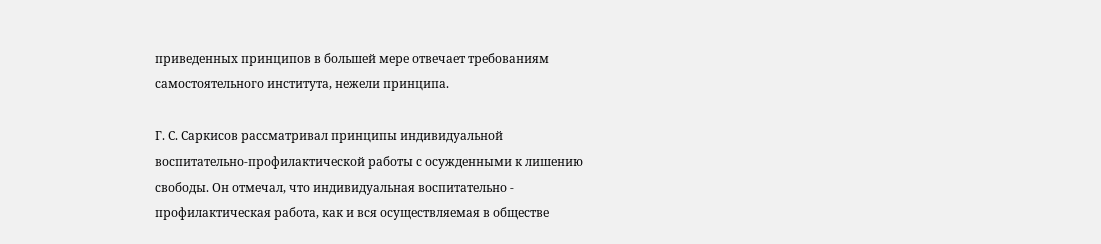приведенных принципов в большей мере отвечает требованиям самостоятельного института, нежели принципа.

Г. С. Саркисов рассматривал принципы индивидуальной воспитательно-профилактической работы с осужденными к лишению свободы. Он отмечал, что индивидуальная воспитательно - профилактическая работа, как и вся осуществляемая в обществе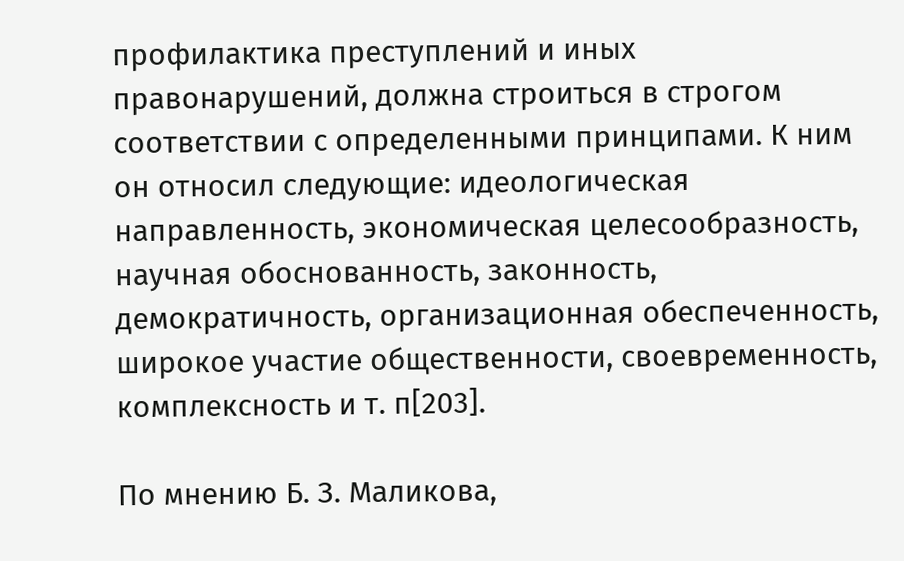профилактика преступлений и иных правонарушений, должна строиться в строгом соответствии с определенными принципами. К ним он относил следующие: идеологическая направленность, экономическая целесообразность, научная обоснованность, законность, демократичность, организационная обеспеченность, широкое участие общественности, своевременность, комплексность и т. п[203].

По мнению Б. З. Маликова,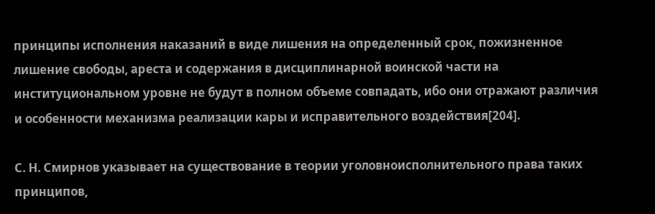принципы исполнения наказаний в виде лишения на определенный срок, пожизненное лишение свободы, ареста и содержания в дисциплинарной воинской части на институциональном уровне не будут в полном объеме совпадать, ибо они отражают различия и особенности механизма реализации кары и исправительного воздействия[204].

С. Н. Смирнов указывает на существование в теории уголовноисполнительного права таких принципов,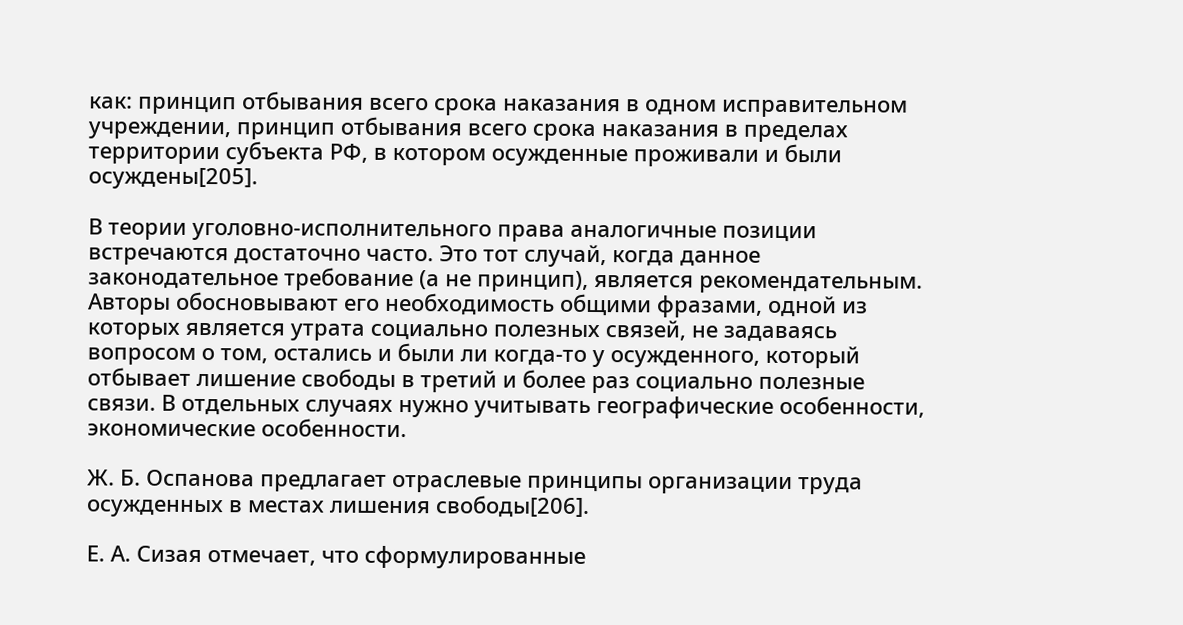как: принцип отбывания всего срока наказания в одном исправительном учреждении, принцип отбывания всего срока наказания в пределах территории субъекта РФ, в котором осужденные проживали и были осуждены[205].

В теории уголовно-исполнительного права аналогичные позиции встречаются достаточно часто. Это тот случай, когда данное законодательное требование (а не принцип), является рекомендательным. Авторы обосновывают его необходимость общими фразами, одной из которых является утрата социально полезных связей, не задаваясь вопросом о том, остались и были ли когда-то у осужденного, который отбывает лишение свободы в третий и более раз социально полезные связи. В отдельных случаях нужно учитывать географические особенности, экономические особенности.

Ж. Б. Оспанова предлагает отраслевые принципы организации труда осужденных в местах лишения свободы[206].

Е. А. Сизая отмечает, что сформулированные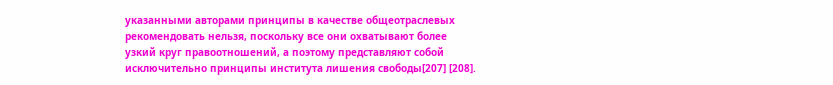указанными авторами принципы в качестве общеотраслевых рекомендовать нельзя, поскольку все они охватывают более узкий круг правоотношений, а поэтому представляют собой исключительно принципы института лишения свободы[207] [208].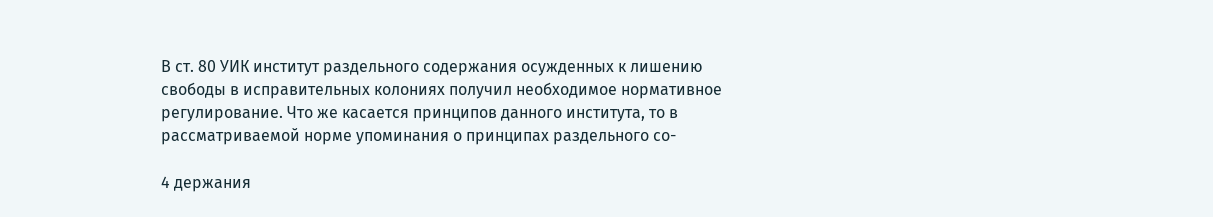В ст. 80 УИК институт раздельного содержания осужденных к лишению свободы в исправительных колониях получил необходимое нормативное регулирование. Что же касается принципов данного института, то в рассматриваемой норме упоминания о принципах раздельного со-

4 держания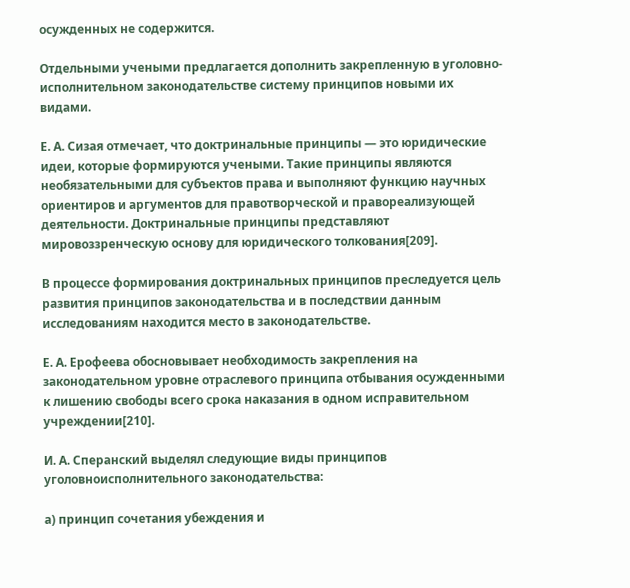осужденных не содержится.

Отдельными учеными предлагается дополнить закрепленную в уголовно-исполнительном законодательстве систему принципов новыми их видами.

Е. А. Сизая отмечает, что доктринальные принципы — это юридические идеи, которые формируются учеными. Такие принципы являются необязательными для субъектов права и выполняют функцию научных ориентиров и аргументов для правотворческой и правореализующей деятельности. Доктринальные принципы представляют мировоззренческую основу для юридического толкования[209].

В процессе формирования доктринальных принципов преследуется цель развития принципов законодательства и в последствии данным исследованиям находится место в законодательстве.

Е. А. Ерофеева обосновывает необходимость закрепления на законодательном уровне отраслевого принципа отбывания осужденными к лишению свободы всего срока наказания в одном исправительном учреждении[210].

И. А. Сперанский выделял следующие виды принципов уголовноисполнительного законодательства:

а) принцип сочетания убеждения и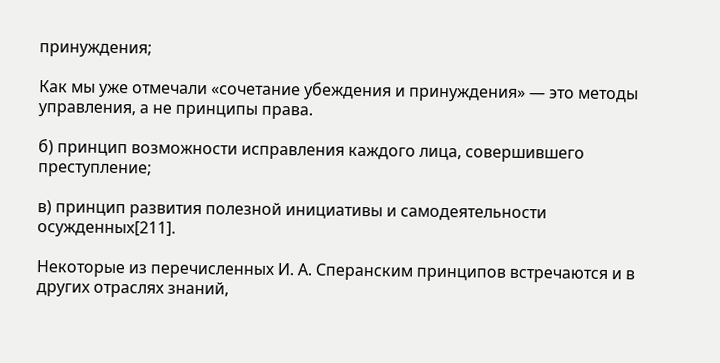принуждения;

Как мы уже отмечали «сочетание убеждения и принуждения» — это методы управления, а не принципы права.

б) принцип возможности исправления каждого лица, совершившего преступление;

в) принцип развития полезной инициативы и самодеятельности осужденных[211].

Некоторые из перечисленных И. А. Сперанским принципов встречаются и в других отраслях знаний,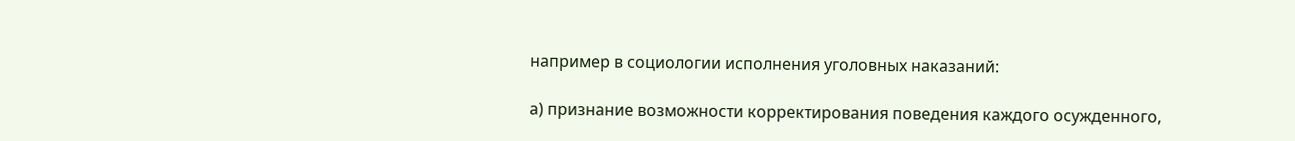например в социологии исполнения уголовных наказаний:

а) признание возможности корректирования поведения каждого осужденного,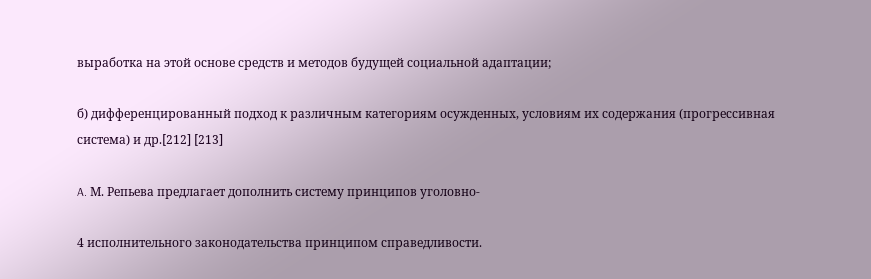выработка на этой основе средств и методов будущей социальной адаптации;

б) дифференцированный подход к различным категориям осужденных, условиям их содержания (прогрессивная система) и др.[212] [213]

A. М. Репьева предлагает дополнить систему принципов уголовно-

4 исполнительного законодательства принципом справедливости.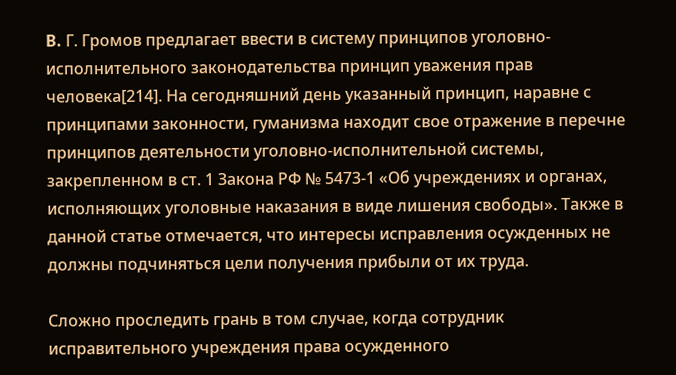B. Г. Громов предлагает ввести в систему принципов уголовно- исполнительного законодательства принцип уважения прав человека[214]. На сегодняшний день указанный принцип, наравне с принципами законности, гуманизма находит свое отражение в перечне принципов деятельности уголовно-исполнительной системы, закрепленном в ст. 1 Закона РФ № 5473-1 «Об учреждениях и органах, исполняющих уголовные наказания в виде лишения свободы». Также в данной статье отмечается, что интересы исправления осужденных не должны подчиняться цели получения прибыли от их труда.

Сложно проследить грань в том случае, когда сотрудник исправительного учреждения права осужденного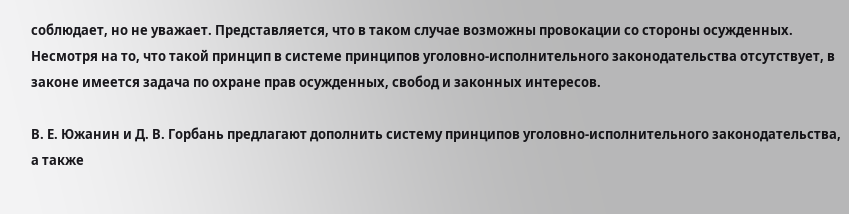соблюдает, но не уважает. Представляется, что в таком случае возможны провокации со стороны осужденных. Несмотря на то, что такой принцип в системе принципов уголовно-исполнительного законодательства отсутствует, в законе имеется задача по охране прав осужденных, свобод и законных интересов.

В. Е. Южанин и Д. В. Горбань предлагают дополнить систему принципов уголовно-исполнительного законодательства, а также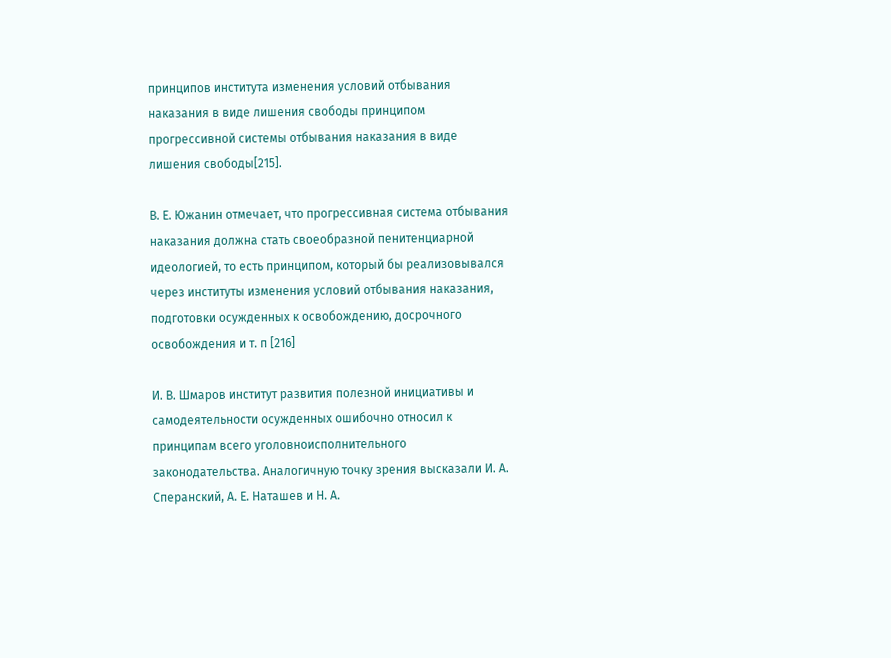принципов института изменения условий отбывания наказания в виде лишения свободы принципом прогрессивной системы отбывания наказания в виде лишения свободы[215].

В. Е. Южанин отмечает, что прогрессивная система отбывания наказания должна стать своеобразной пенитенциарной идеологией, то есть принципом, который бы реализовывался через институты изменения условий отбывания наказания, подготовки осужденных к освобождению, досрочного освобождения и т. п [216]

И. В. Шмаров институт развития полезной инициативы и самодеятельности осужденных ошибочно относил к принципам всего уголовноисполнительного законодательства. Аналогичную точку зрения высказали И. А. Сперанский, А. Е. Наташев и Н. А.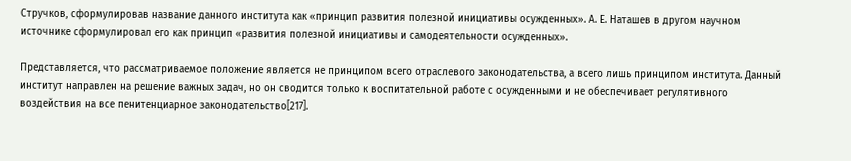Стручков, сформулировав название данного института как «принцип развития полезной инициативы осужденных». А. Е. Наташев в другом научном источнике сформулировал его как принцип «развития полезной инициативы и самодеятельности осужденных».

Представляется, что рассматриваемое положение является не принципом всего отраслевого законодательства, а всего лишь принципом института. Данный институт направлен на решение важных задач, но он сводится только к воспитательной работе с осужденными и не обеспечивает регулятивного воздействия на все пенитенциарное законодательство[217].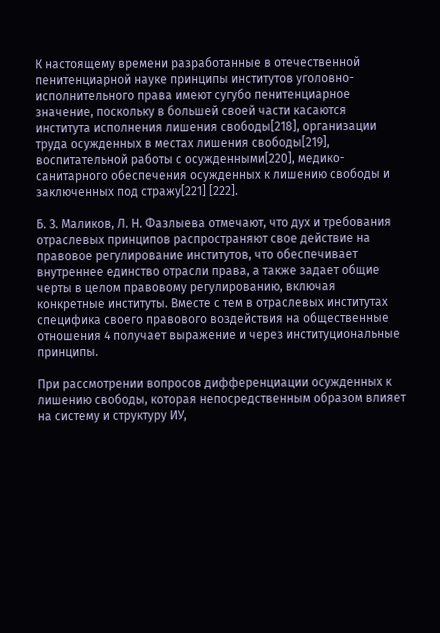К настоящему времени разработанные в отечественной пенитенциарной науке принципы институтов уголовно-исполнительного права имеют сугубо пенитенциарное значение, поскольку в большей своей части касаются института исполнения лишения свободы[218], организации труда осужденных в местах лишения свободы[219], воспитательной работы с осужденными[220], медико-санитарного обеспечения осужденных к лишению свободы и заключенных под стражу[221] [222].

Б. З. Маликов, Л. Н. Фазлыева отмечают, что дух и требования отраслевых принципов распространяют свое действие на правовое регулирование институтов, что обеспечивает внутреннее единство отрасли права, а также задает общие черты в целом правовому регулированию, включая конкретные институты. Вместе с тем в отраслевых институтах специфика своего правового воздействия на общественные отношения 4 получает выражение и через институциональные принципы.

При рассмотрении вопросов дифференциации осужденных к лишению свободы, которая непосредственным образом влияет на систему и структуру ИУ,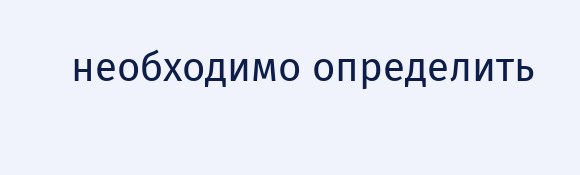необходимо определить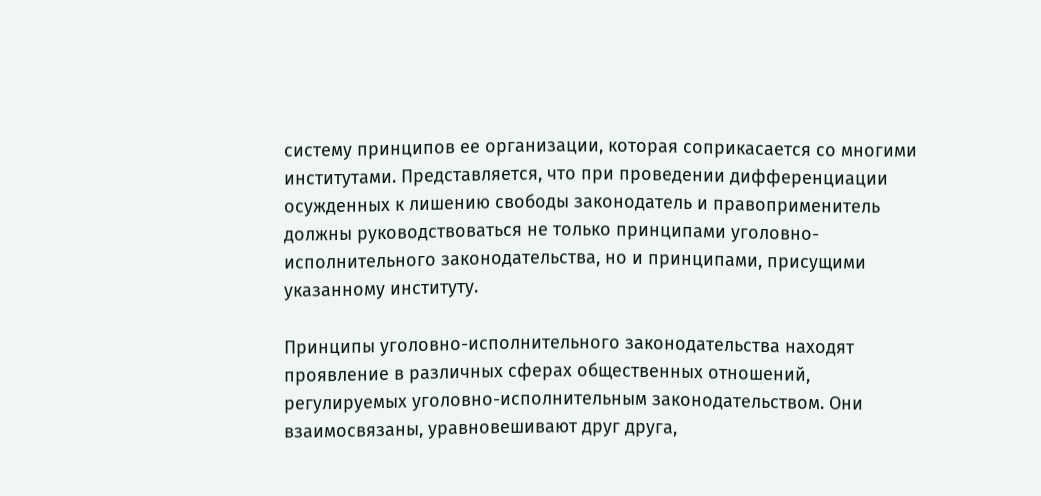систему принципов ее организации, которая соприкасается со многими институтами. Представляется, что при проведении дифференциации осужденных к лишению свободы законодатель и правоприменитель должны руководствоваться не только принципами уголовно-исполнительного законодательства, но и принципами, присущими указанному институту.

Принципы уголовно-исполнительного законодательства находят проявление в различных сферах общественных отношений, регулируемых уголовно-исполнительным законодательством. Они взаимосвязаны, уравновешивают друг друга,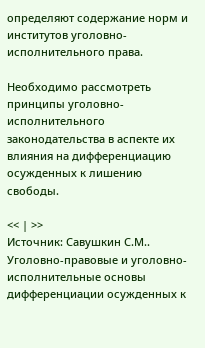определяют содержание норм и институтов уголовно-исполнительного права.

Необходимо рассмотреть принципы уголовно-исполнительного законодательства в аспекте их влияния на дифференциацию осужденных к лишению свободы.

<< | >>
Источник: Савушкин С.М.. Уголовно-правовые и уголовно-исполнительные основы дифференциации осужденных к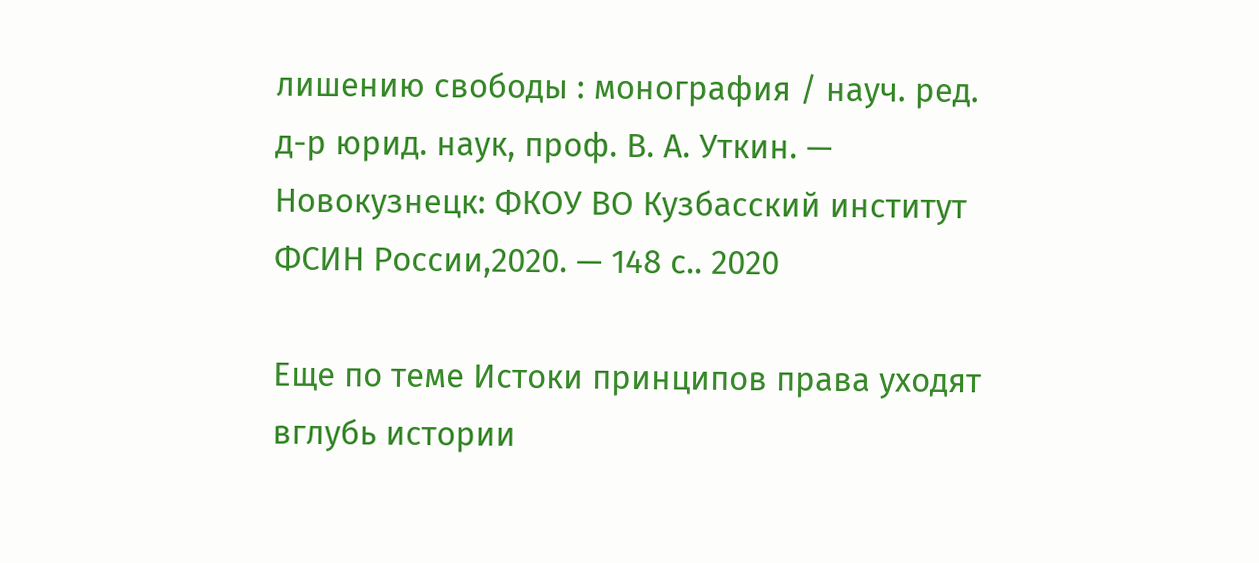лишению свободы : монография / науч. ред. д-р юрид. наук, проф. В. А. Уткин. — Новокузнецк: ФКОУ ВО Кузбасский институт ФСИН России,2020. — 148 с.. 2020

Еще по теме Истоки принципов права уходят вглубь истории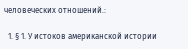человеческих отношений.:

  1. § 1. У истоков американской истории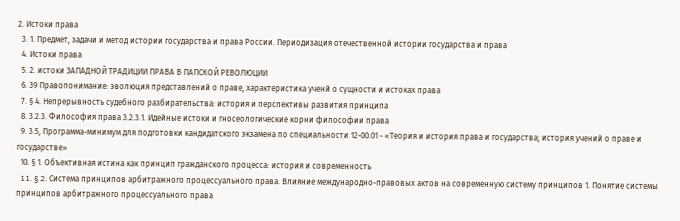2. Истоки права
  3. 1. Предмет, задачи и метод истории государства и права России. Периодизация отечественной истории государства и права
  4. Истоки права
  5. 2. истоки ЗАПАДНОЙ ТРАДИЦИИ ПРАВА В ПАПСКОЙ РЕВОЛЮЦИИ
  6. 39 Правопонимание: эволюция представлений о праве, характеристика ученй о сущности и истоках права
  7. § 4. Непрерывность судебного разбирательства: история и перспективы развития принципа
  8. 3.2.3. Философия права 3.2.3.1. Идейные истоки и гносеологические корни философии права
  9. 3.5, Программа-минимум для подготовки кандидатского экзамена по специальности 12-00.01 - «Теория и история права и государства; история учений о праве и государстве»
  10. § 1. Объективная истина как принцип гражданского процесса: история и современность
  11. § 2. Cистема принципов арбитражного процессуального права. Влияние международно-правовых актов на современную систему принципов 1. Понятие системы принципов арбитражного процессуального права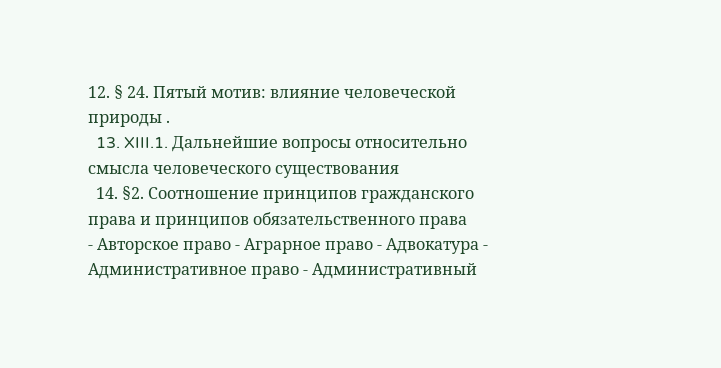12. § 24. Пятый мотив: влияние человеческой природы .
  13. XIII.1. Дальнейшие вопросы относительно смысла человеческого существования
  14. §2. Соотношение принципов гражданского права и принципов обязательственного права
- Авторское право - Аграрное право - Адвокатура - Административное право - Административный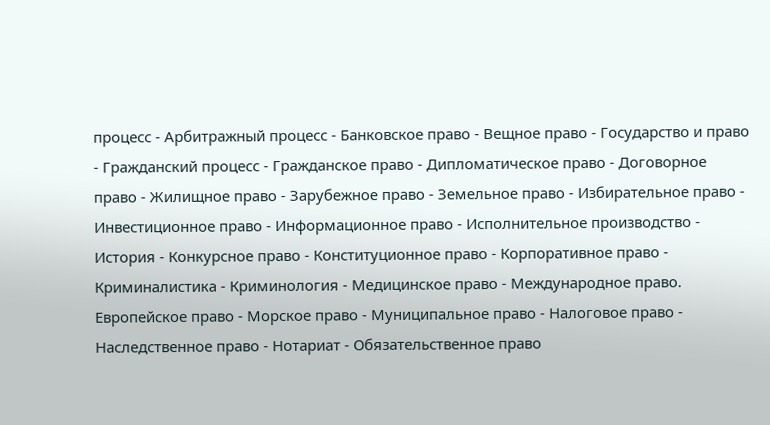процесс - Арбитражный процесс - Банковское право - Вещное право - Государство и право - Гражданский процесс - Гражданское право - Дипломатическое право - Договорное право - Жилищное право - Зарубежное право - Земельное право - Избирательное право - Инвестиционное право - Информационное право - Исполнительное производство - История - Конкурсное право - Конституционное право - Корпоративное право - Криминалистика - Криминология - Медицинское право - Международное право. Европейское право - Морское право - Муниципальное право - Налоговое право - Наследственное право - Нотариат - Обязательственное право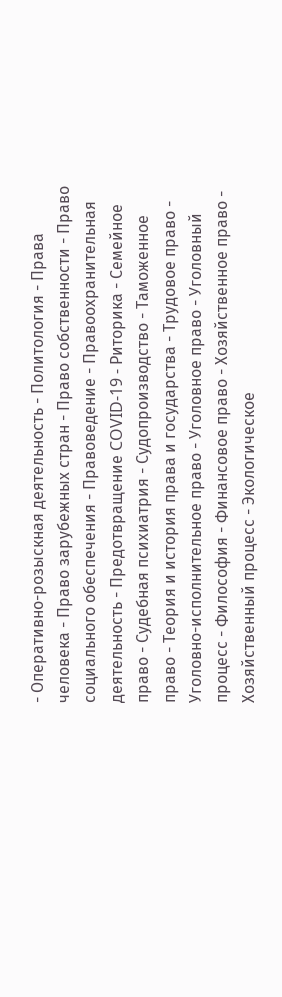- Оперативно-розыскная деятельность - Политология - Права человека - Право зарубежных стран - Право собственности - Право социального обеспечения - Правоведение - Правоохранительная деятельность - Предотвращение COVID-19 - Риторика - Семейное право - Судебная психиатрия - Судопроизводство - Таможенное право - Теория и история права и государства - Трудовое право - Уголовно-исполнительное право - Уголовное право - Уголовный процесс - Философия - Финансовое право - Хозяйственное право - Хозяйственный процесс - Экологическое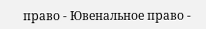право - Ювенальное право -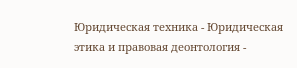Юридическая техника - Юридическая этика и правовая деонтология -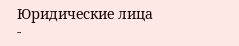Юридические лица -